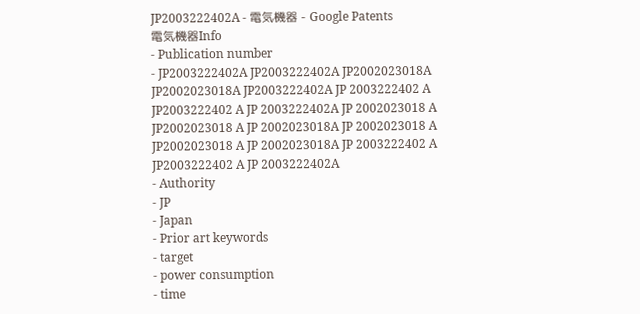JP2003222402A - 電気機器 - Google Patents
電気機器Info
- Publication number
- JP2003222402A JP2003222402A JP2002023018A JP2002023018A JP2003222402A JP 2003222402 A JP2003222402 A JP 2003222402A JP 2002023018 A JP2002023018 A JP 2002023018A JP 2002023018 A JP2002023018 A JP 2002023018A JP 2003222402 A JP2003222402 A JP 2003222402A
- Authority
- JP
- Japan
- Prior art keywords
- target
- power consumption
- time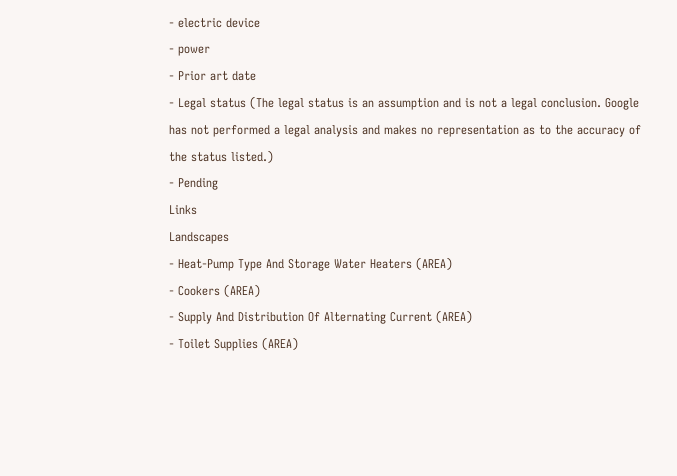- electric device
- power
- Prior art date
- Legal status (The legal status is an assumption and is not a legal conclusion. Google has not performed a legal analysis and makes no representation as to the accuracy of the status listed.)
- Pending
Links
Landscapes
- Heat-Pump Type And Storage Water Heaters (AREA)
- Cookers (AREA)
- Supply And Distribution Of Alternating Current (AREA)
- Toilet Supplies (AREA)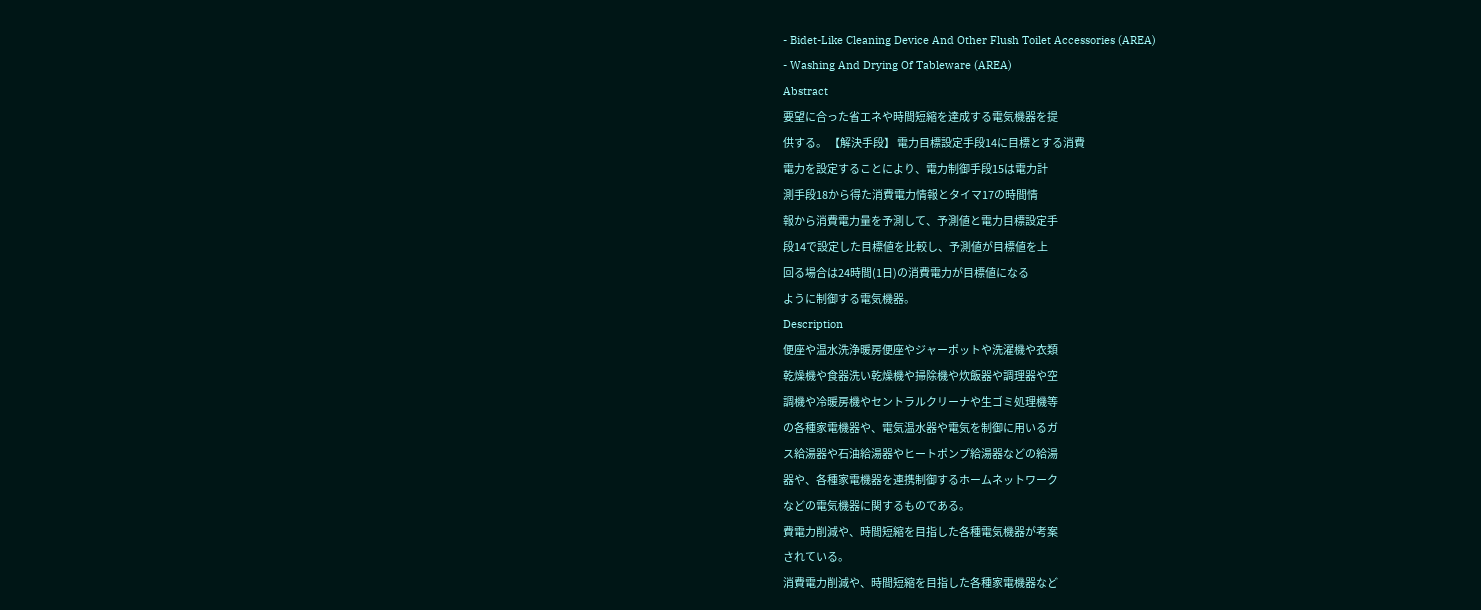- Bidet-Like Cleaning Device And Other Flush Toilet Accessories (AREA)
- Washing And Drying Of Tableware (AREA)
Abstract
要望に合った省エネや時間短縮を達成する電気機器を提
供する。 【解決手段】 電力目標設定手段14に目標とする消費
電力を設定することにより、電力制御手段15は電力計
測手段18から得た消費電力情報とタイマ17の時間情
報から消費電力量を予測して、予測値と電力目標設定手
段14で設定した目標値を比較し、予測値が目標値を上
回る場合は24時間(1日)の消費電力が目標値になる
ように制御する電気機器。
Description
便座や温水洗浄暖房便座やジャーポットや洗濯機や衣類
乾燥機や食器洗い乾燥機や掃除機や炊飯器や調理器や空
調機や冷暖房機やセントラルクリーナや生ゴミ処理機等
の各種家電機器や、電気温水器や電気を制御に用いるガ
ス給湯器や石油給湯器やヒートポンプ給湯器などの給湯
器や、各種家電機器を連携制御するホームネットワーク
などの電気機器に関するものである。
費電力削減や、時間短縮を目指した各種電気機器が考案
されている。
消費電力削減や、時間短縮を目指した各種家電機器など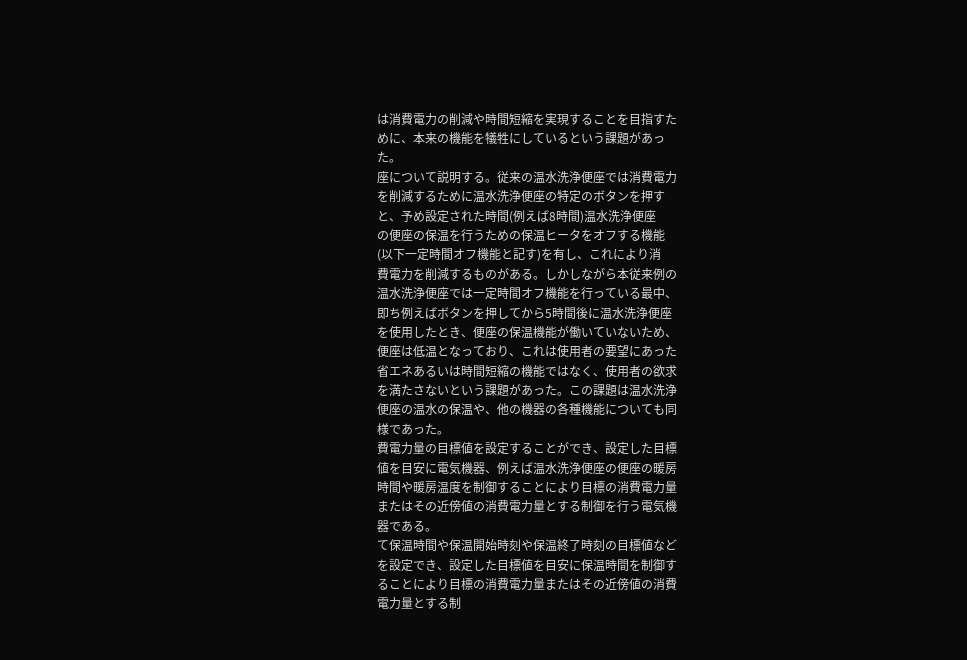は消費電力の削減や時間短縮を実現することを目指すた
めに、本来の機能を犠牲にしているという課題があっ
た。
座について説明する。従来の温水洗浄便座では消費電力
を削減するために温水洗浄便座の特定のボタンを押す
と、予め設定された時間(例えば8時間)温水洗浄便座
の便座の保温を行うための保温ヒータをオフする機能
(以下一定時間オフ機能と記す)を有し、これにより消
費電力を削減するものがある。しかしながら本従来例の
温水洗浄便座では一定時間オフ機能を行っている最中、
即ち例えばボタンを押してから5時間後に温水洗浄便座
を使用したとき、便座の保温機能が働いていないため、
便座は低温となっており、これは使用者の要望にあった
省エネあるいは時間短縮の機能ではなく、使用者の欲求
を満たさないという課題があった。この課題は温水洗浄
便座の温水の保温や、他の機器の各種機能についても同
様であった。
費電力量の目標値を設定することができ、設定した目標
値を目安に電気機器、例えば温水洗浄便座の便座の暖房
時間や暖房温度を制御することにより目標の消費電力量
またはその近傍値の消費電力量とする制御を行う電気機
器である。
て保温時間や保温開始時刻や保温終了時刻の目標値など
を設定でき、設定した目標値を目安に保温時間を制御す
ることにより目標の消費電力量またはその近傍値の消費
電力量とする制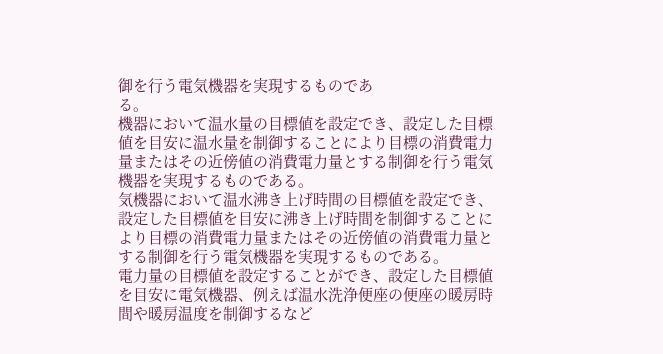御を行う電気機器を実現するものであ
る。
機器において温水量の目標値を設定でき、設定した目標
値を目安に温水量を制御することにより目標の消費電力
量またはその近傍値の消費電力量とする制御を行う電気
機器を実現するものである。
気機器において温水沸き上げ時間の目標値を設定でき、
設定した目標値を目安に沸き上げ時間を制御することに
より目標の消費電力量またはその近傍値の消費電力量と
する制御を行う電気機器を実現するものである。
電力量の目標値を設定することができ、設定した目標値
を目安に電気機器、例えば温水洗浄便座の便座の暖房時
間や暖房温度を制御するなど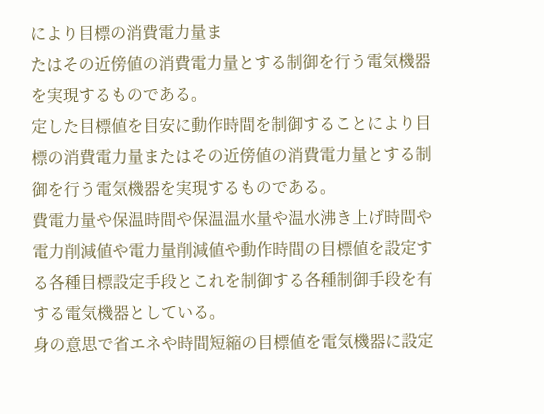により目標の消費電力量ま
たはその近傍値の消費電力量とする制御を行う電気機器
を実現するものである。
定した目標値を目安に動作時間を制御することにより目
標の消費電力量またはその近傍値の消費電力量とする制
御を行う電気機器を実現するものである。
費電力量や保温時間や保温温水量や温水沸き上げ時間や
電力削減値や電力量削減値や動作時間の目標値を設定す
る各種目標設定手段とこれを制御する各種制御手段を有
する電気機器としている。
身の意思で省エネや時間短縮の目標値を電気機器に設定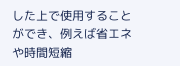した上で使用することができ、例えば省エネや時間短縮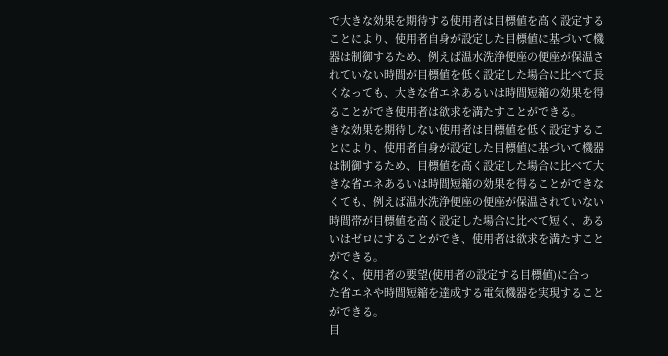で大きな効果を期待する使用者は目標値を高く設定する
ことにより、使用者自身が設定した目標値に基づいて機
器は制御するため、例えば温水洗浄便座の便座が保温さ
れていない時間が目標値を低く設定した場合に比べて長
くなっても、大きな省エネあるいは時間短縮の効果を得
ることができ使用者は欲求を満たすことができる。
きな効果を期待しない使用者は目標値を低く設定するこ
とにより、使用者自身が設定した目標値に基づいて機器
は制御するため、目標値を高く設定した場合に比べて大
きな省エネあるいは時間短縮の効果を得ることができな
くても、例えば温水洗浄便座の便座が保温されていない
時間帯が目標値を高く設定した場合に比べて短く、ある
いはゼロにすることができ、使用者は欲求を満たすこと
ができる。
なく、使用者の要望(使用者の設定する目標値)に合っ
た省エネや時間短縮を達成する電気機器を実現すること
ができる。
目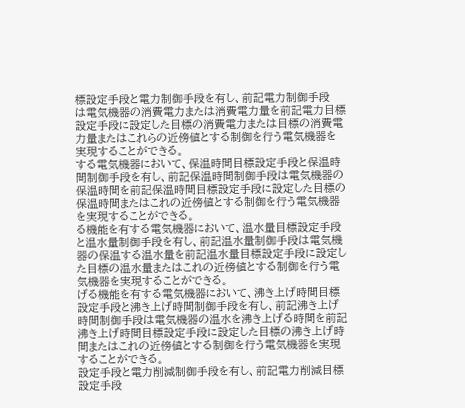標設定手段と電力制御手段を有し、前記電力制御手段
は電気機器の消費電力または消費電力量を前記電力目標
設定手段に設定した目標の消費電力または目標の消費電
力量またはこれらの近傍値とする制御を行う電気機器を
実現することができる。
する電気機器において、保温時間目標設定手段と保温時
間制御手段を有し、前記保温時間制御手段は電気機器の
保温時間を前記保温時間目標設定手段に設定した目標の
保温時間またはこれの近傍値とする制御を行う電気機器
を実現することができる。
る機能を有する電気機器において、温水量目標設定手段
と温水量制御手段を有し、前記温水量制御手段は電気機
器の保温する温水量を前記温水量目標設定手段に設定し
た目標の温水量またはこれの近傍値とする制御を行う電
気機器を実現することができる。
げる機能を有する電気機器において、沸き上げ時間目標
設定手段と沸き上げ時間制御手段を有し、前記沸き上げ
時間制御手段は電気機器の温水を沸き上げる時間を前記
沸き上げ時間目標設定手段に設定した目標の沸き上げ時
間またはこれの近傍値とする制御を行う電気機器を実現
することができる。
設定手段と電力削減制御手段を有し、前記電力削減目標
設定手段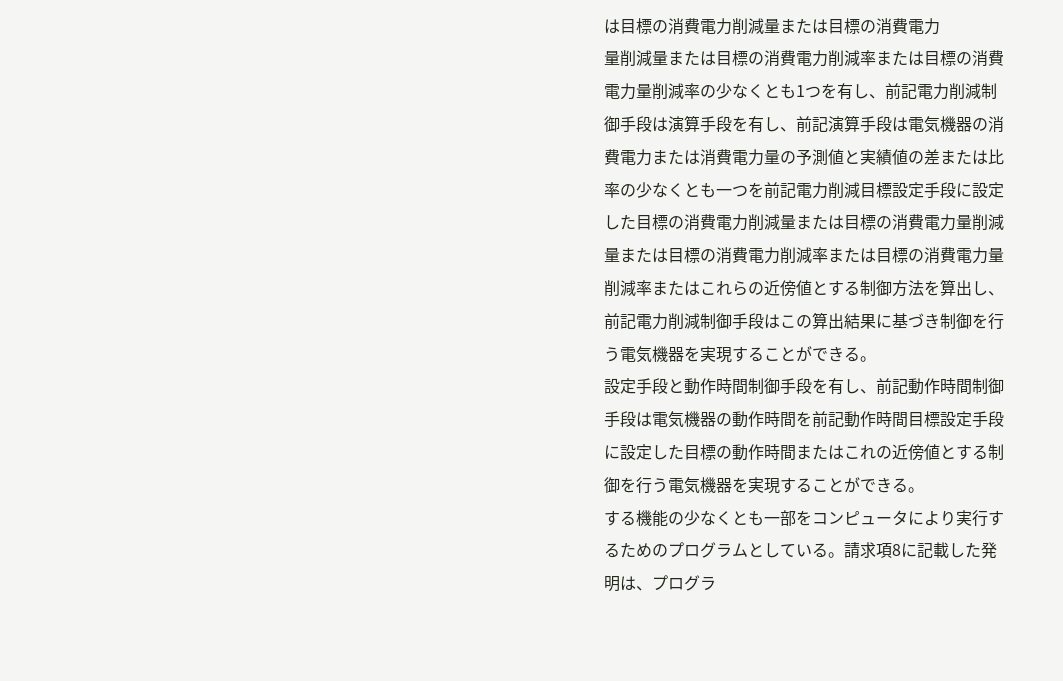は目標の消費電力削減量または目標の消費電力
量削減量または目標の消費電力削減率または目標の消費
電力量削減率の少なくとも1つを有し、前記電力削減制
御手段は演算手段を有し、前記演算手段は電気機器の消
費電力または消費電力量の予測値と実績値の差または比
率の少なくとも一つを前記電力削減目標設定手段に設定
した目標の消費電力削減量または目標の消費電力量削減
量または目標の消費電力削減率または目標の消費電力量
削減率またはこれらの近傍値とする制御方法を算出し、
前記電力削減制御手段はこの算出結果に基づき制御を行
う電気機器を実現することができる。
設定手段と動作時間制御手段を有し、前記動作時間制御
手段は電気機器の動作時間を前記動作時間目標設定手段
に設定した目標の動作時間またはこれの近傍値とする制
御を行う電気機器を実現することができる。
する機能の少なくとも一部をコンピュータにより実行す
るためのプログラムとしている。請求項8に記載した発
明は、プログラ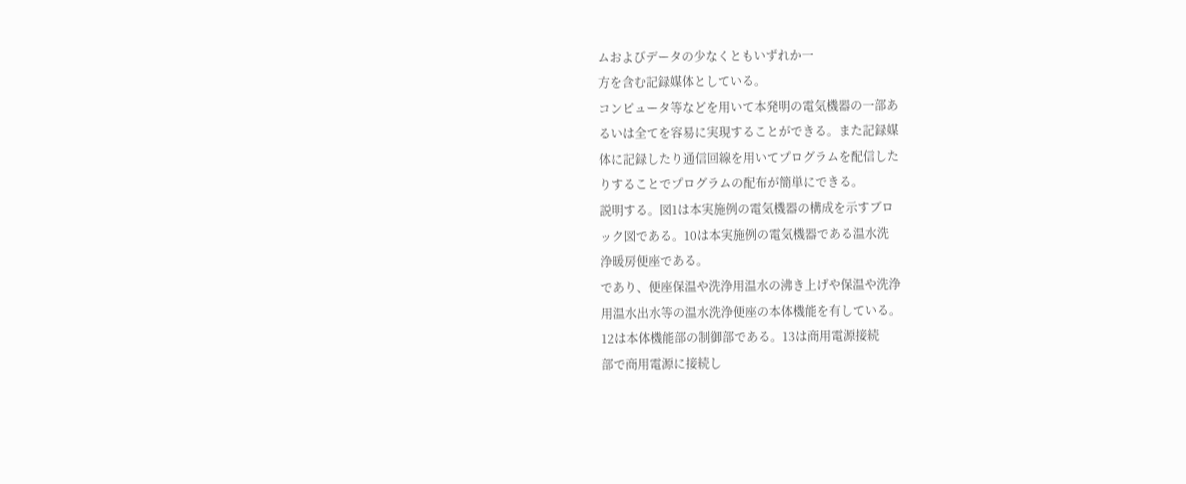ムおよびデータの少なくともいずれか一
方を含む記録媒体としている。
コンピュータ等などを用いて本発明の電気機器の一部あ
るいは全てを容易に実現することができる。また記録媒
体に記録したり通信回線を用いてプログラムを配信した
りすることでプログラムの配布が簡単にできる。
説明する。図1は本実施例の電気機器の構成を示すブロ
ック図である。10は本実施例の電気機器である温水洗
浄暖房便座である。
であり、便座保温や洗浄用温水の沸き上げや保温や洗浄
用温水出水等の温水洗浄便座の本体機能を有している。
12は本体機能部の制御部である。13は商用電源接続
部で商用電源に接続し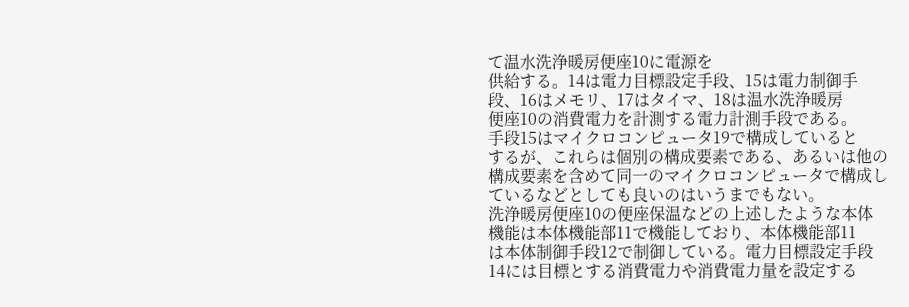て温水洗浄暖房便座10に電源を
供給する。14は電力目標設定手段、15は電力制御手
段、16はメモリ、17はタイマ、18は温水洗浄暖房
便座10の消費電力を計測する電力計測手段である。
手段15はマイクロコンピュータ19で構成していると
するが、これらは個別の構成要素である、あるいは他の
構成要素を含めて同一のマイクロコンピュータで構成し
ているなどとしても良いのはいうまでもない。
洗浄暖房便座10の便座保温などの上述したような本体
機能は本体機能部11で機能しており、本体機能部11
は本体制御手段12で制御している。電力目標設定手段
14には目標とする消費電力や消費電力量を設定する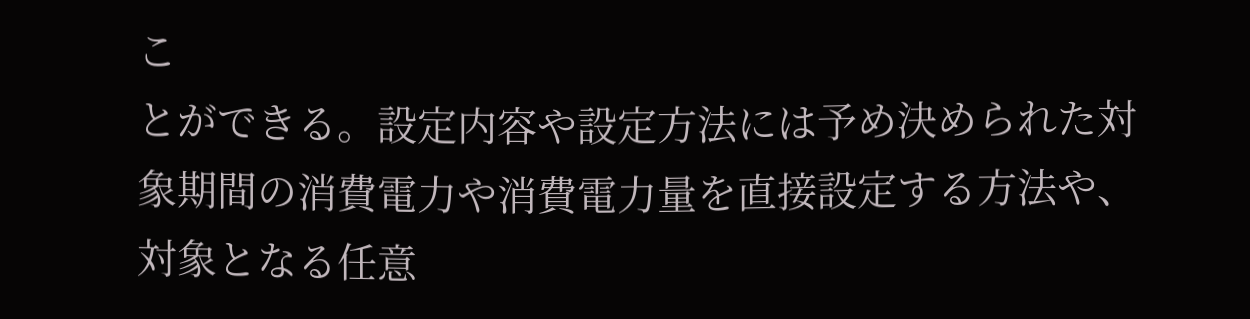こ
とができる。設定内容や設定方法には予め決められた対
象期間の消費電力や消費電力量を直接設定する方法や、
対象となる任意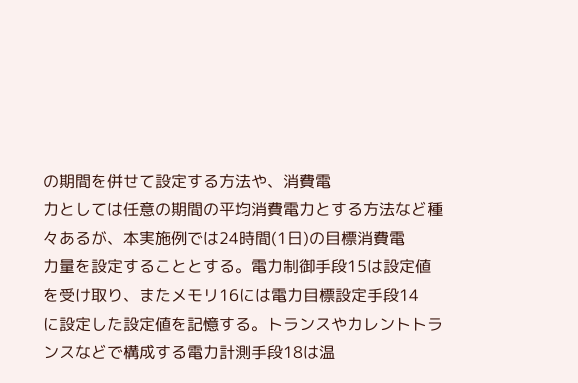の期間を併せて設定する方法や、消費電
力としては任意の期間の平均消費電力とする方法など種
々あるが、本実施例では24時間(1日)の目標消費電
力量を設定することとする。電力制御手段15は設定値
を受け取り、またメモリ16には電力目標設定手段14
に設定した設定値を記憶する。トランスやカレントトラ
ンスなどで構成する電力計測手段18は温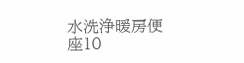水洗浄暖房便
座10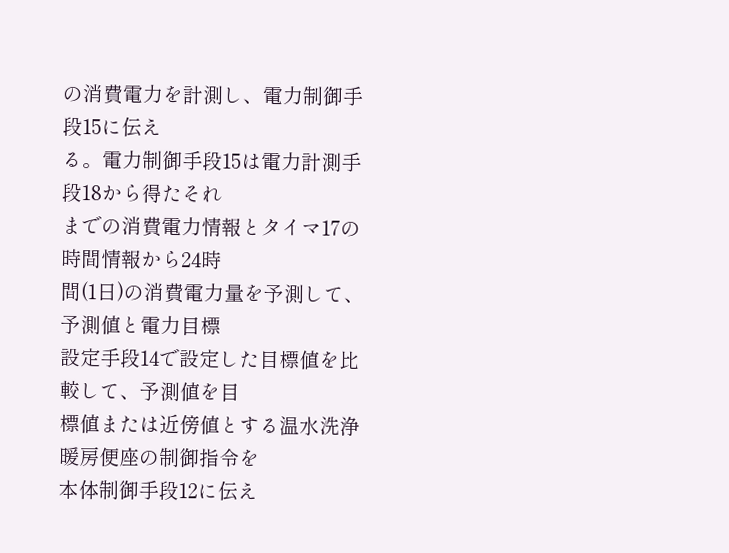の消費電力を計測し、電力制御手段15に伝え
る。電力制御手段15は電力計測手段18から得たそれ
までの消費電力情報とタイマ17の時間情報から24時
間(1日)の消費電力量を予測して、予測値と電力目標
設定手段14で設定した目標値を比較して、予測値を目
標値または近傍値とする温水洗浄暖房便座の制御指令を
本体制御手段12に伝え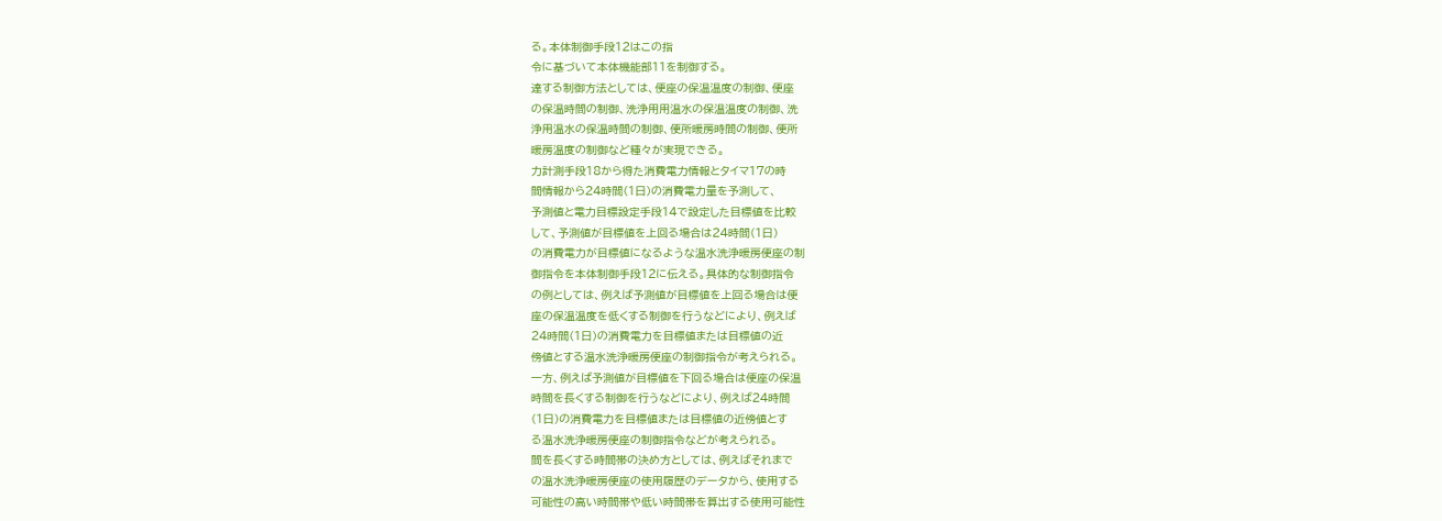る。本体制御手段12はこの指
令に基づいて本体機能部11を制御する。
達する制御方法としては、便座の保温温度の制御、便座
の保温時間の制御、洗浄用用温水の保温温度の制御、洗
浄用温水の保温時間の制御、便所暖房時間の制御、便所
暖房温度の制御など種々が実現できる。
力計測手段18から得た消費電力情報とタイマ17の時
間情報から24時間(1日)の消費電力量を予測して、
予測値と電力目標設定手段14で設定した目標値を比較
して、予測値が目標値を上回る場合は24時間(1日)
の消費電力が目標値になるような温水洗浄暖房便座の制
御指令を本体制御手段12に伝える。具体的な制御指令
の例としては、例えば予測値が目標値を上回る場合は便
座の保温温度を低くする制御を行うなどにより、例えば
24時間(1日)の消費電力を目標値または目標値の近
傍値とする温水洗浄暖房便座の制御指令が考えられる。
一方、例えば予測値が目標値を下回る場合は便座の保温
時間を長くする制御を行うなどにより、例えば24時間
(1日)の消費電力を目標値または目標値の近傍値とす
る温水洗浄暖房便座の制御指令などが考えられる。
間を長くする時間帯の決め方としては、例えばそれまで
の温水洗浄暖房便座の使用履歴のデータから、使用する
可能性の高い時間帯や低い時間帯を算出する使用可能性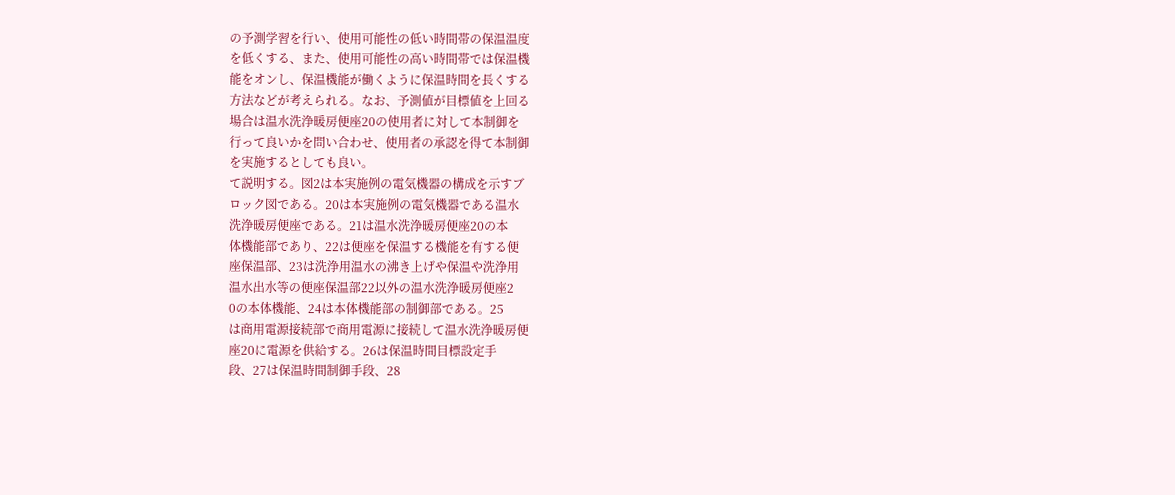の予測学習を行い、使用可能性の低い時間帯の保温温度
を低くする、また、使用可能性の高い時間帯では保温機
能をオンし、保温機能が働くように保温時間を長くする
方法などが考えられる。なお、予測値が目標値を上回る
場合は温水洗浄暖房便座20の使用者に対して本制御を
行って良いかを問い合わせ、使用者の承認を得て本制御
を実施するとしても良い。
て説明する。図2は本実施例の電気機器の構成を示すブ
ロック図である。20は本実施例の電気機器である温水
洗浄暖房便座である。21は温水洗浄暖房便座20の本
体機能部であり、22は便座を保温する機能を有する便
座保温部、23は洗浄用温水の沸き上げや保温や洗浄用
温水出水等の便座保温部22以外の温水洗浄暖房便座2
0の本体機能、24は本体機能部の制御部である。25
は商用電源接続部で商用電源に接続して温水洗浄暖房便
座20に電源を供給する。26は保温時間目標設定手
段、27は保温時間制御手段、28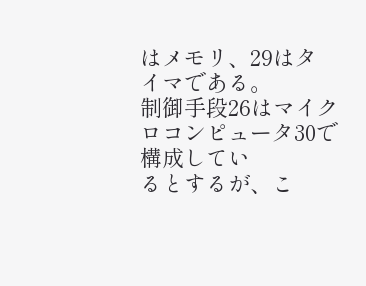はメモリ、29はタ
イマである。
制御手段26はマイクロコンピュータ30で構成してい
るとするが、こ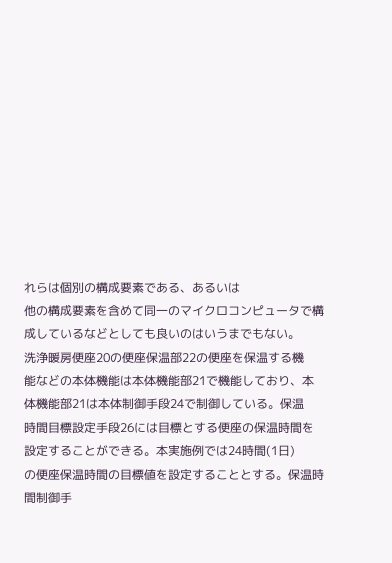れらは個別の構成要素である、あるいは
他の構成要素を含めて同一のマイクロコンピュータで構
成しているなどとしても良いのはいうまでもない。
洗浄暖房便座20の便座保温部22の便座を保温する機
能などの本体機能は本体機能部21で機能しており、本
体機能部21は本体制御手段24で制御している。保温
時間目標設定手段26には目標とする便座の保温時間を
設定することができる。本実施例では24時間(1日)
の便座保温時間の目標値を設定することとする。保温時
間制御手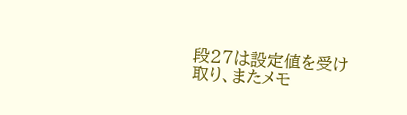段27は設定値を受け取り、またメモ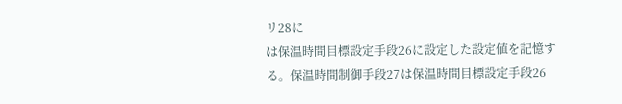リ28に
は保温時間目標設定手段26に設定した設定値を記憶す
る。保温時間制御手段27は保温時間目標設定手段26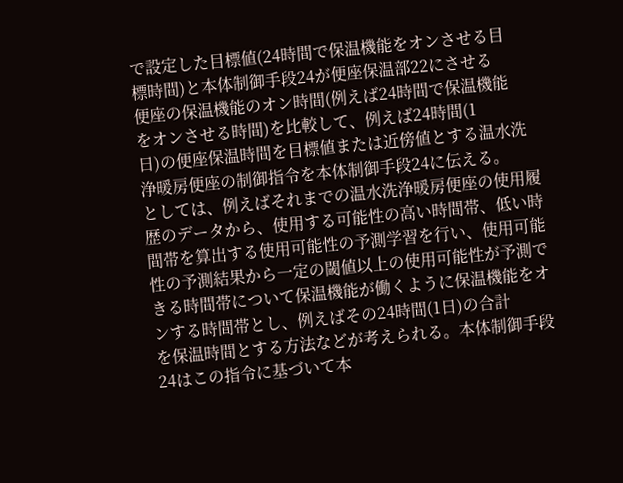で設定した目標値(24時間で保温機能をオンさせる目
標時間)と本体制御手段24が便座保温部22にさせる
便座の保温機能のオン時間(例えば24時間で保温機能
をオンさせる時間)を比較して、例えば24時間(1
日)の便座保温時間を目標値または近傍値とする温水洗
浄暖房便座の制御指令を本体制御手段24に伝える。
としては、例えばそれまでの温水洗浄暖房便座の使用履
歴のデータから、使用する可能性の高い時間帯、低い時
間帯を算出する使用可能性の予測学習を行い、使用可能
性の予測結果から一定の閾値以上の使用可能性が予測で
きる時間帯について保温機能が働くように保温機能をオ
ンする時間帯とし、例えばその24時間(1日)の合計
を保温時間とする方法などが考えられる。本体制御手段
24はこの指令に基づいて本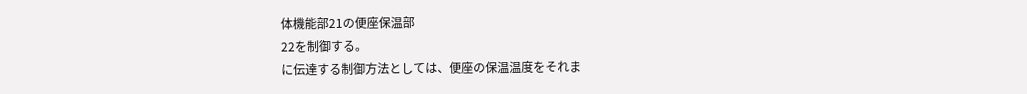体機能部21の便座保温部
22を制御する。
に伝達する制御方法としては、便座の保温温度をそれま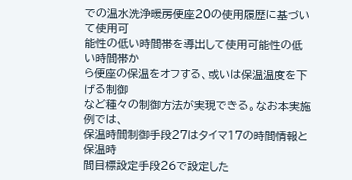での温水洗浄暖房便座20の使用履歴に基づいて使用可
能性の低い時間帯を導出して使用可能性の低い時間帯か
ら便座の保温をオフする、或いは保温温度を下げる制御
など種々の制御方法が実現できる。なお本実施例では、
保温時間制御手段27はタイマ17の時間情報と保温時
間目標設定手段26で設定した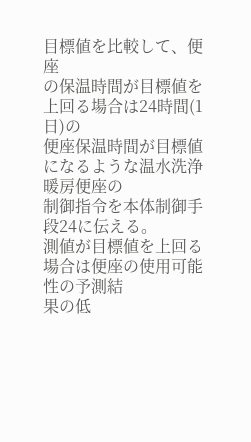目標値を比較して、便座
の保温時間が目標値を上回る場合は24時間(1日)の
便座保温時間が目標値になるような温水洗浄暖房便座の
制御指令を本体制御手段24に伝える。
測値が目標値を上回る場合は便座の使用可能性の予測結
果の低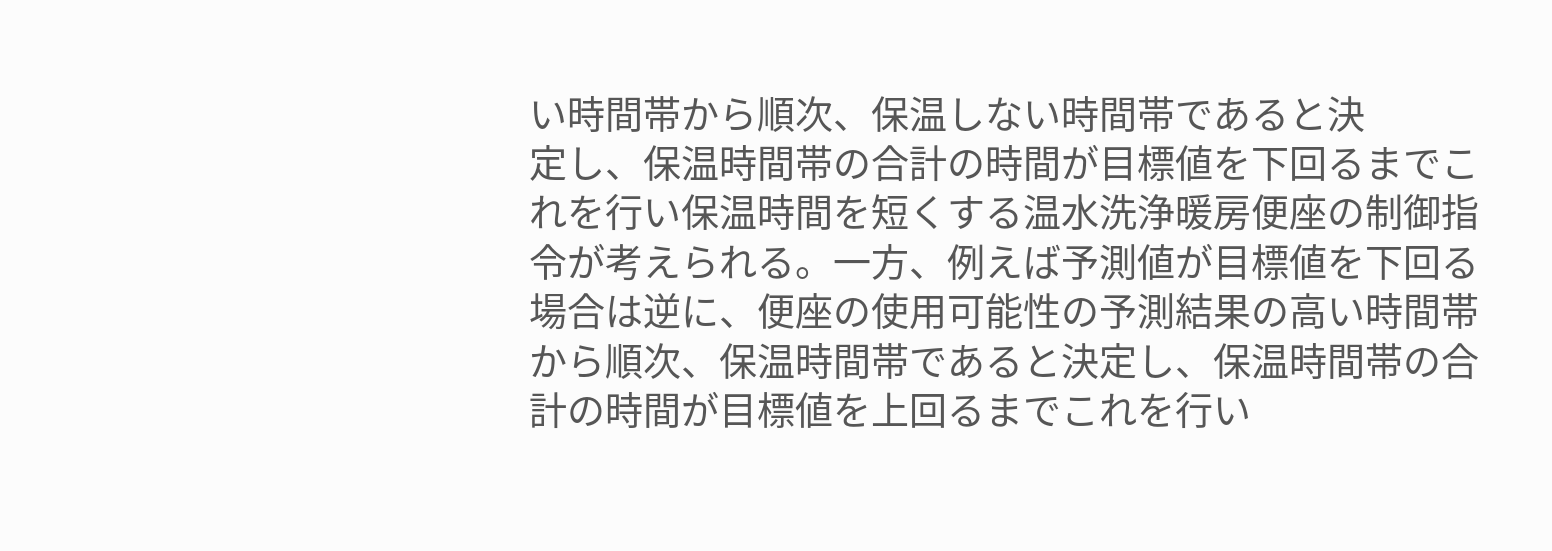い時間帯から順次、保温しない時間帯であると決
定し、保温時間帯の合計の時間が目標値を下回るまでこ
れを行い保温時間を短くする温水洗浄暖房便座の制御指
令が考えられる。一方、例えば予測値が目標値を下回る
場合は逆に、便座の使用可能性の予測結果の高い時間帯
から順次、保温時間帯であると決定し、保温時間帯の合
計の時間が目標値を上回るまでこれを行い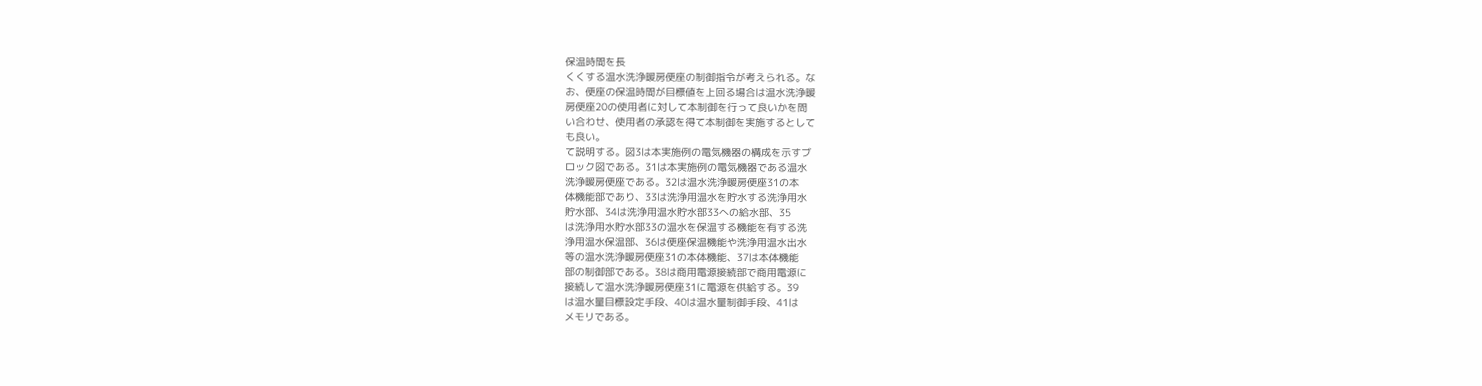保温時間を長
くくする温水洗浄暖房便座の制御指令が考えられる。な
お、便座の保温時間が目標値を上回る場合は温水洗浄暖
房便座20の使用者に対して本制御を行って良いかを問
い合わせ、使用者の承認を得て本制御を実施するとして
も良い。
て説明する。図3は本実施例の電気機器の構成を示すブ
ロック図である。31は本実施例の電気機器である温水
洗浄暖房便座である。32は温水洗浄暖房便座31の本
体機能部であり、33は洗浄用温水を貯水する洗浄用水
貯水部、34は洗浄用温水貯水部33への給水部、35
は洗浄用水貯水部33の温水を保温する機能を有する洗
浄用温水保温部、36は便座保温機能や洗浄用温水出水
等の温水洗浄暖房便座31の本体機能、37は本体機能
部の制御部である。38は商用電源接続部で商用電源に
接続して温水洗浄暖房便座31に電源を供給する。39
は温水量目標設定手段、40は温水量制御手段、41は
メモリである。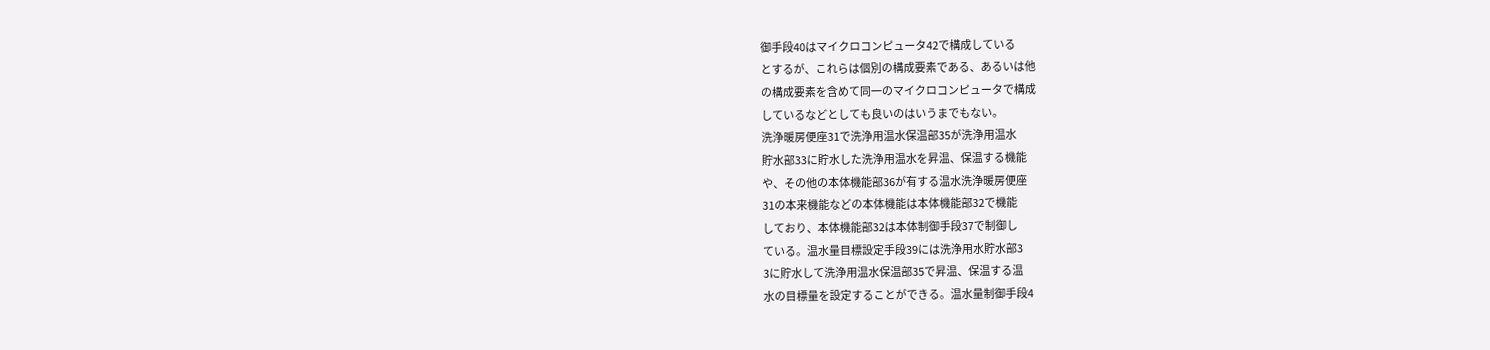御手段40はマイクロコンピュータ42で構成している
とするが、これらは個別の構成要素である、あるいは他
の構成要素を含めて同一のマイクロコンピュータで構成
しているなどとしても良いのはいうまでもない。
洗浄暖房便座31で洗浄用温水保温部35が洗浄用温水
貯水部33に貯水した洗浄用温水を昇温、保温する機能
や、その他の本体機能部36が有する温水洗浄暖房便座
31の本来機能などの本体機能は本体機能部32で機能
しており、本体機能部32は本体制御手段37で制御し
ている。温水量目標設定手段39には洗浄用水貯水部3
3に貯水して洗浄用温水保温部35で昇温、保温する温
水の目標量を設定することができる。温水量制御手段4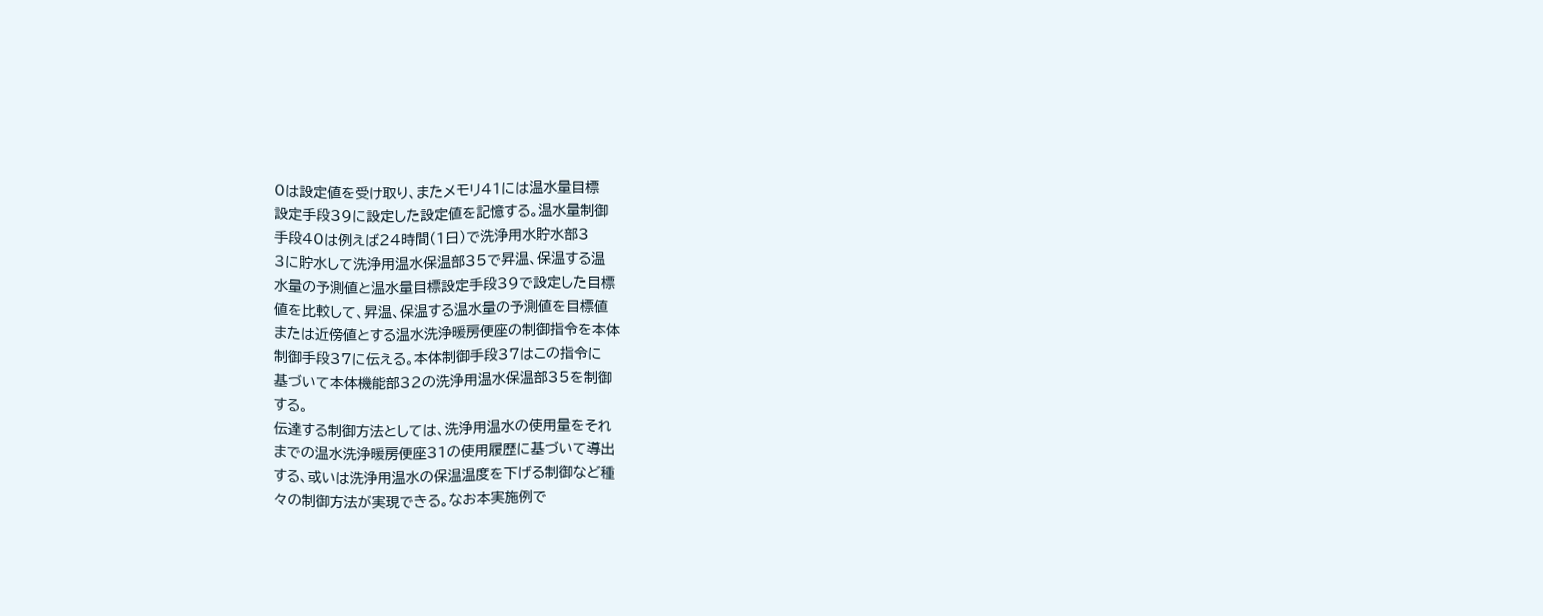0は設定値を受け取り、またメモリ41には温水量目標
設定手段39に設定した設定値を記憶する。温水量制御
手段40は例えば24時間(1日)で洗浄用水貯水部3
3に貯水して洗浄用温水保温部35で昇温、保温する温
水量の予測値と温水量目標設定手段39で設定した目標
値を比較して、昇温、保温する温水量の予測値を目標値
または近傍値とする温水洗浄暖房便座の制御指令を本体
制御手段37に伝える。本体制御手段37はこの指令に
基づいて本体機能部32の洗浄用温水保温部35を制御
する。
伝達する制御方法としては、洗浄用温水の使用量をそれ
までの温水洗浄暖房便座31の使用履歴に基づいて導出
する、或いは洗浄用温水の保温温度を下げる制御など種
々の制御方法が実現できる。なお本実施例で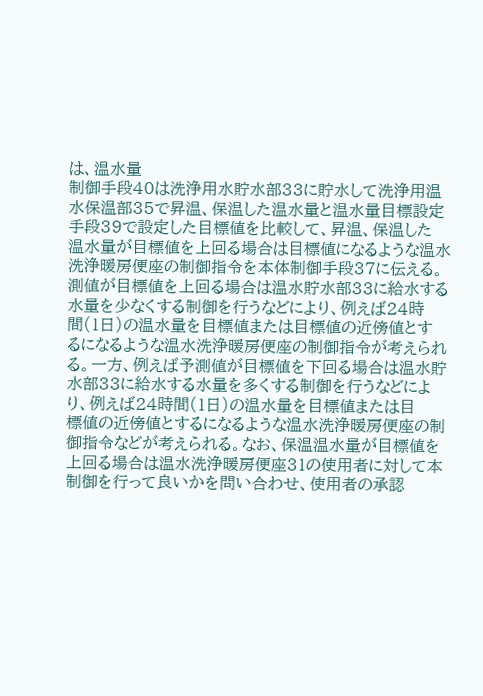は、温水量
制御手段40は洗浄用水貯水部33に貯水して洗浄用温
水保温部35で昇温、保温した温水量と温水量目標設定
手段39で設定した目標値を比較して、昇温、保温した
温水量が目標値を上回る場合は目標値になるような温水
洗浄暖房便座の制御指令を本体制御手段37に伝える。
測値が目標値を上回る場合は温水貯水部33に給水する
水量を少なくする制御を行うなどにより、例えば24時
間(1日)の温水量を目標値または目標値の近傍値とす
るになるような温水洗浄暖房便座の制御指令が考えられ
る。一方、例えば予測値が目標値を下回る場合は温水貯
水部33に給水する水量を多くする制御を行うなどによ
り、例えば24時間(1日)の温水量を目標値または目
標値の近傍値とするになるような温水洗浄暖房便座の制
御指令などが考えられる。なお、保温温水量が目標値を
上回る場合は温水洗浄暖房便座31の使用者に対して本
制御を行って良いかを問い合わせ、使用者の承認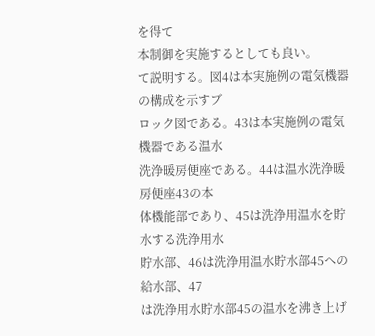を得て
本制御を実施するとしても良い。
て説明する。図4は本実施例の電気機器の構成を示すブ
ロック図である。43は本実施例の電気機器である温水
洗浄暖房便座である。44は温水洗浄暖房便座43の本
体機能部であり、45は洗浄用温水を貯水する洗浄用水
貯水部、46は洗浄用温水貯水部45への給水部、47
は洗浄用水貯水部45の温水を沸き上げ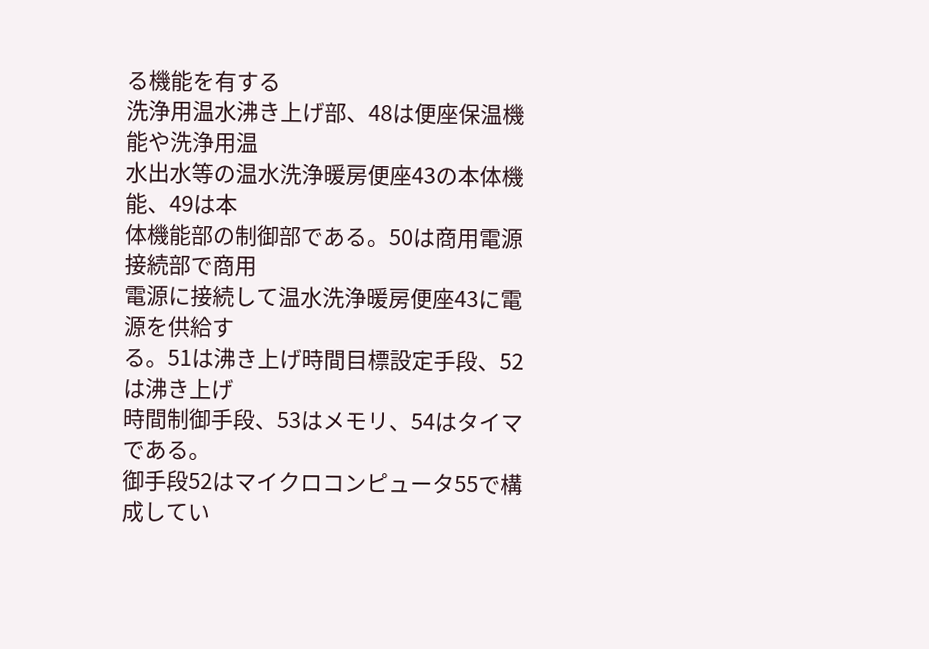る機能を有する
洗浄用温水沸き上げ部、48は便座保温機能や洗浄用温
水出水等の温水洗浄暖房便座43の本体機能、49は本
体機能部の制御部である。50は商用電源接続部で商用
電源に接続して温水洗浄暖房便座43に電源を供給す
る。51は沸き上げ時間目標設定手段、52は沸き上げ
時間制御手段、53はメモリ、54はタイマである。
御手段52はマイクロコンピュータ55で構成してい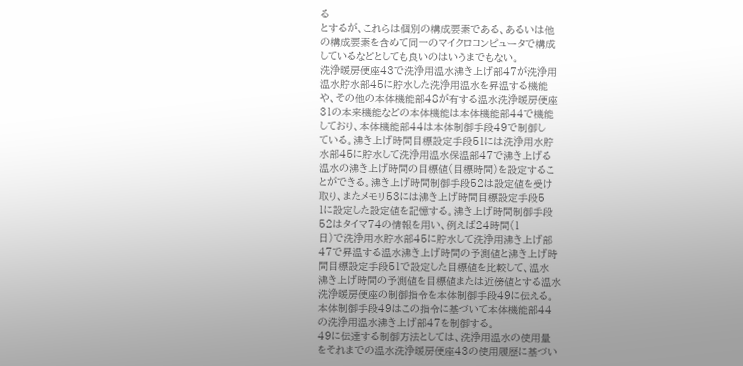る
とするが、これらは個別の構成要素である、あるいは他
の構成要素を含めて同一のマイクロコンピュータで構成
しているなどとしても良いのはいうまでもない。
洗浄暖房便座43で洗浄用温水沸き上げ部47が洗浄用
温水貯水部45に貯水した洗浄用温水を昇温する機能
や、その他の本体機能部48が有する温水洗浄暖房便座
31の本来機能などの本体機能は本体機能部44で機能
しており、本体機能部44は本体制御手段49で制御し
ている。沸き上げ時間目標設定手段51には洗浄用水貯
水部45に貯水して洗浄用温水保温部47で沸き上げる
温水の沸き上げ時間の目標値(目標時間)を設定するこ
とができる。沸き上げ時間制御手段52は設定値を受け
取り、またメモリ53には沸き上げ時間目標設定手段5
1に設定した設定値を記憶する。沸き上げ時間制御手段
52はタイマ74の情報を用い、例えば24時間(1
日)で洗浄用水貯水部45に貯水して洗浄用沸き上げ部
47で昇温する温水沸き上げ時間の予測値と沸き上げ時
間目標設定手段51で設定した目標値を比較して、温水
沸き上げ時間の予測値を目標値または近傍値とする温水
洗浄暖房便座の制御指令を本体制御手段49に伝える。
本体制御手段49はこの指令に基づいて本体機能部44
の洗浄用温水沸き上げ部47を制御する。
49に伝達する制御方法としては、洗浄用温水の使用量
をそれまでの温水洗浄暖房便座43の使用履歴に基づい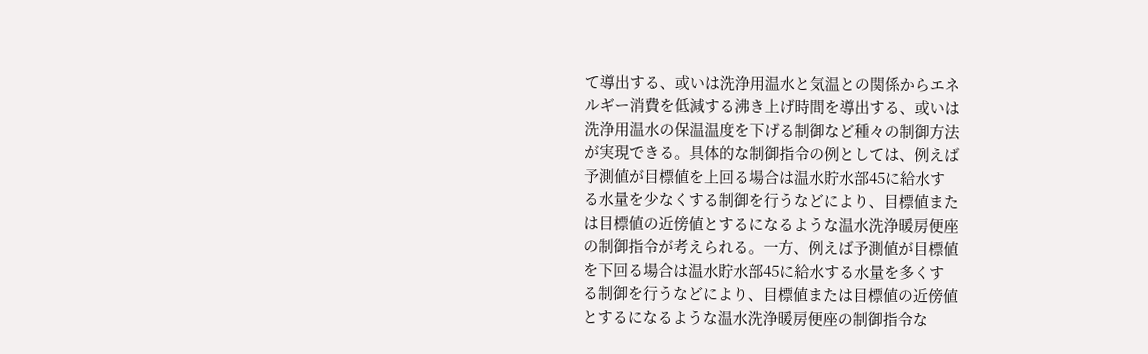て導出する、或いは洗浄用温水と気温との関係からエネ
ルギー消費を低減する沸き上げ時間を導出する、或いは
洗浄用温水の保温温度を下げる制御など種々の制御方法
が実現できる。具体的な制御指令の例としては、例えば
予測値が目標値を上回る場合は温水貯水部45に給水す
る水量を少なくする制御を行うなどにより、目標値また
は目標値の近傍値とするになるような温水洗浄暖房便座
の制御指令が考えられる。一方、例えば予測値が目標値
を下回る場合は温水貯水部45に給水する水量を多くす
る制御を行うなどにより、目標値または目標値の近傍値
とするになるような温水洗浄暖房便座の制御指令な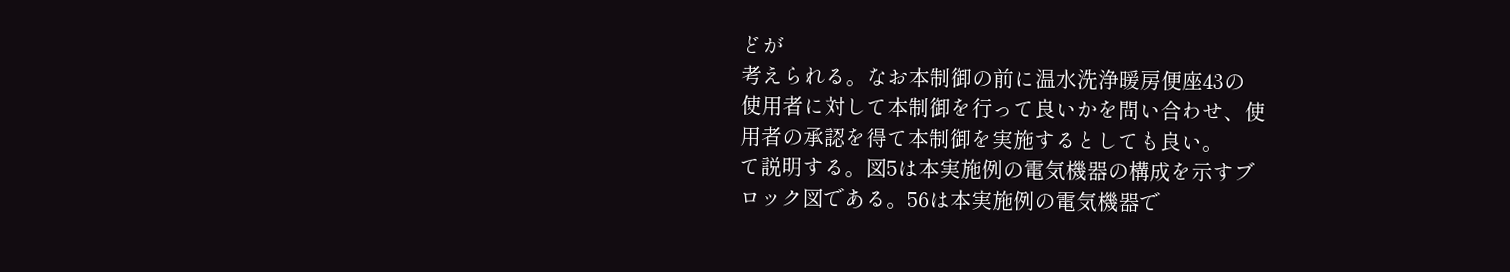どが
考えられる。なお本制御の前に温水洗浄暖房便座43の
使用者に対して本制御を行って良いかを問い合わせ、使
用者の承認を得て本制御を実施するとしても良い。
て説明する。図5は本実施例の電気機器の構成を示すブ
ロック図である。56は本実施例の電気機器で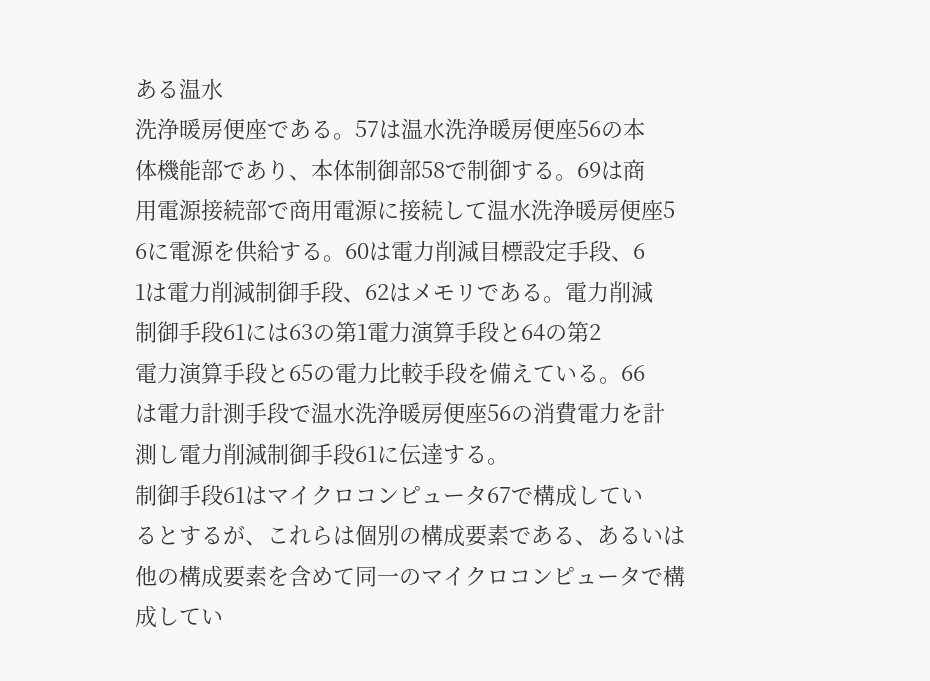ある温水
洗浄暖房便座である。57は温水洗浄暖房便座56の本
体機能部であり、本体制御部58で制御する。69は商
用電源接続部で商用電源に接続して温水洗浄暖房便座5
6に電源を供給する。60は電力削減目標設定手段、6
1は電力削減制御手段、62はメモリである。電力削減
制御手段61には63の第1電力演算手段と64の第2
電力演算手段と65の電力比較手段を備えている。66
は電力計測手段で温水洗浄暖房便座56の消費電力を計
測し電力削減制御手段61に伝達する。
制御手段61はマイクロコンピュータ67で構成してい
るとするが、これらは個別の構成要素である、あるいは
他の構成要素を含めて同一のマイクロコンピュータで構
成してい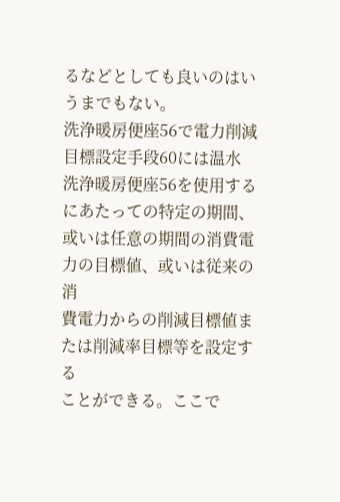るなどとしても良いのはいうまでもない。
洗浄暖房便座56で電力削減目標設定手段60には温水
洗浄暖房便座56を使用するにあたっての特定の期間、
或いは任意の期間の消費電力の目標値、或いは従来の消
費電力からの削減目標値または削減率目標等を設定する
ことができる。ここで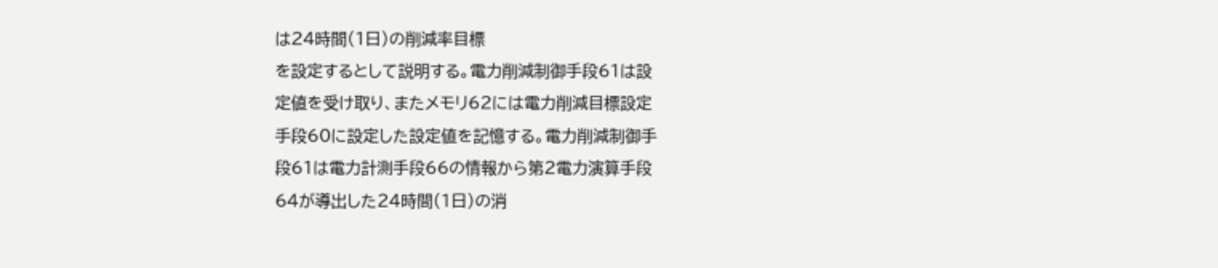は24時間(1日)の削減率目標
を設定するとして説明する。電力削減制御手段61は設
定値を受け取り、またメモリ62には電力削減目標設定
手段60に設定した設定値を記憶する。電力削減制御手
段61は電力計測手段66の情報から第2電力演算手段
64が導出した24時間(1日)の消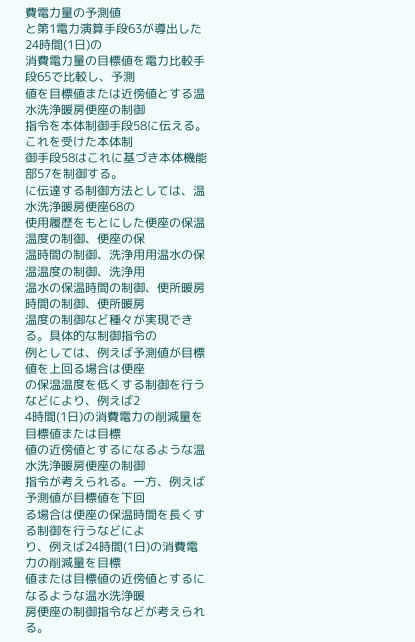費電力量の予測値
と第1電力演算手段63が導出した24時間(1日)の
消費電力量の目標値を電力比較手段65で比較し、予測
値を目標値または近傍値とする温水洗浄暖房便座の制御
指令を本体制御手段58に伝える。これを受けた本体制
御手段58はこれに基づき本体機能部57を制御する。
に伝達する制御方法としては、温水洗浄暖房便座68の
使用履歴をもとにした便座の保温温度の制御、便座の保
温時間の制御、洗浄用用温水の保温温度の制御、洗浄用
温水の保温時間の制御、便所暖房時間の制御、便所暖房
温度の制御など種々が実現できる。具体的な制御指令の
例としては、例えば予測値が目標値を上回る場合は便座
の保温温度を低くする制御を行うなどにより、例えば2
4時間(1日)の消費電力の削減量を目標値または目標
値の近傍値とするになるような温水洗浄暖房便座の制御
指令が考えられる。一方、例えば予測値が目標値を下回
る場合は便座の保温時間を長くする制御を行うなどによ
り、例えば24時間(1日)の消費電力の削減量を目標
値または目標値の近傍値とするになるような温水洗浄暖
房便座の制御指令などが考えられる。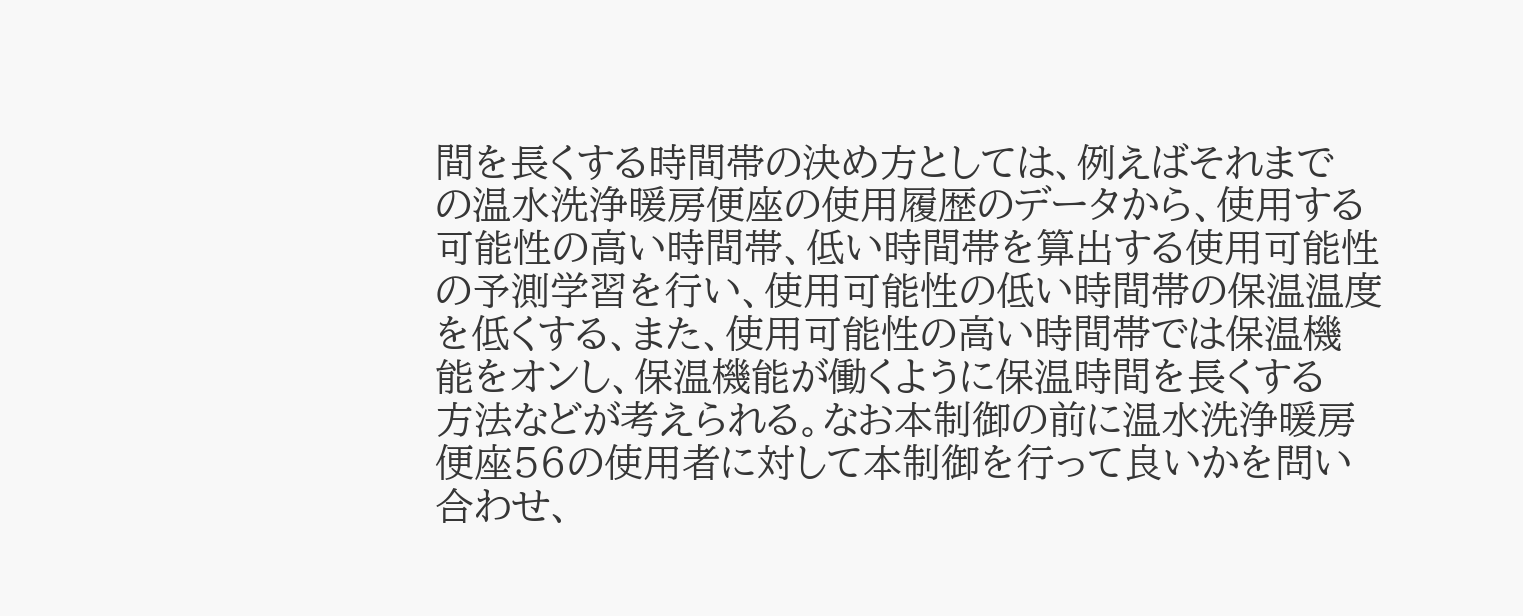間を長くする時間帯の決め方としては、例えばそれまで
の温水洗浄暖房便座の使用履歴のデータから、使用する
可能性の高い時間帯、低い時間帯を算出する使用可能性
の予測学習を行い、使用可能性の低い時間帯の保温温度
を低くする、また、使用可能性の高い時間帯では保温機
能をオンし、保温機能が働くように保温時間を長くする
方法などが考えられる。なお本制御の前に温水洗浄暖房
便座56の使用者に対して本制御を行って良いかを問い
合わせ、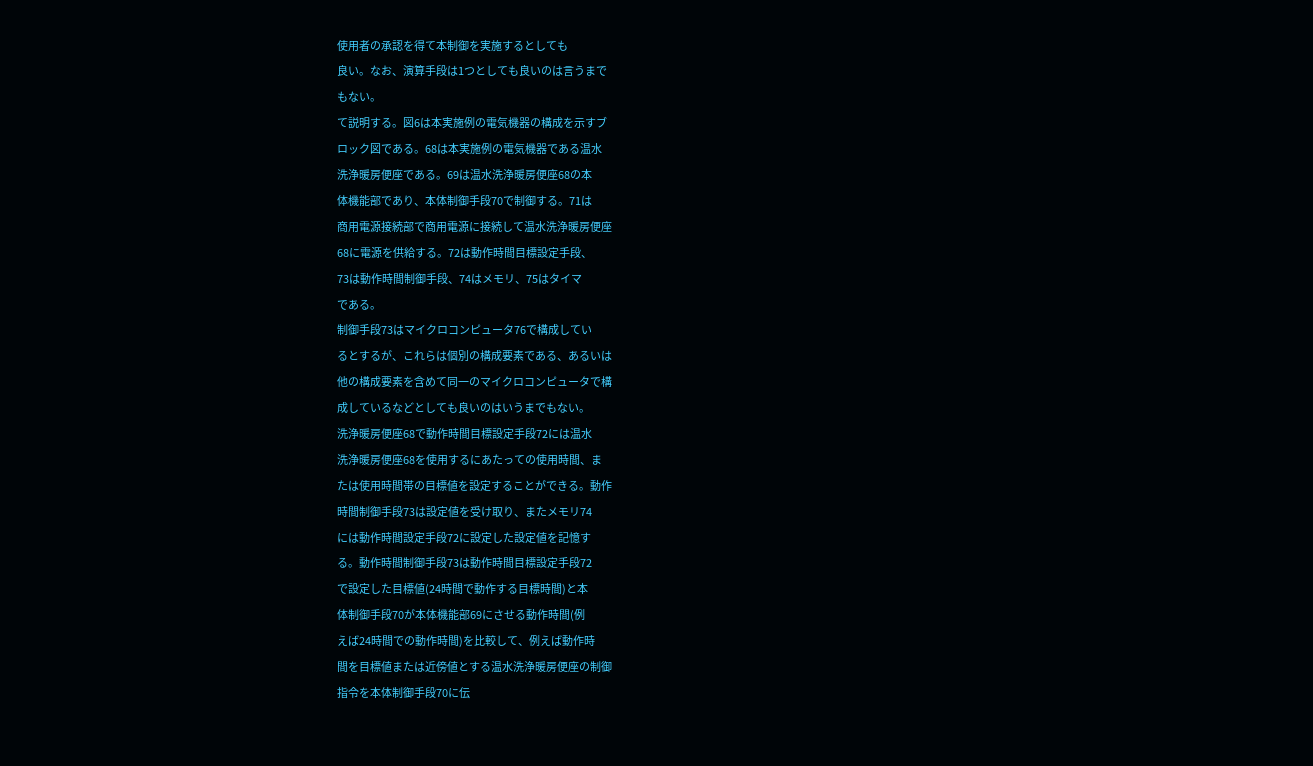使用者の承認を得て本制御を実施するとしても
良い。なお、演算手段は1つとしても良いのは言うまで
もない。
て説明する。図6は本実施例の電気機器の構成を示すブ
ロック図である。68は本実施例の電気機器である温水
洗浄暖房便座である。69は温水洗浄暖房便座68の本
体機能部であり、本体制御手段70で制御する。71は
商用電源接続部で商用電源に接続して温水洗浄暖房便座
68に電源を供給する。72は動作時間目標設定手段、
73は動作時間制御手段、74はメモリ、75はタイマ
である。
制御手段73はマイクロコンピュータ76で構成してい
るとするが、これらは個別の構成要素である、あるいは
他の構成要素を含めて同一のマイクロコンピュータで構
成しているなどとしても良いのはいうまでもない。
洗浄暖房便座68で動作時間目標設定手段72には温水
洗浄暖房便座68を使用するにあたっての使用時間、ま
たは使用時間帯の目標値を設定することができる。動作
時間制御手段73は設定値を受け取り、またメモリ74
には動作時間設定手段72に設定した設定値を記憶す
る。動作時間制御手段73は動作時間目標設定手段72
で設定した目標値(24時間で動作する目標時間)と本
体制御手段70が本体機能部69にさせる動作時間(例
えば24時間での動作時間)を比較して、例えば動作時
間を目標値または近傍値とする温水洗浄暖房便座の制御
指令を本体制御手段70に伝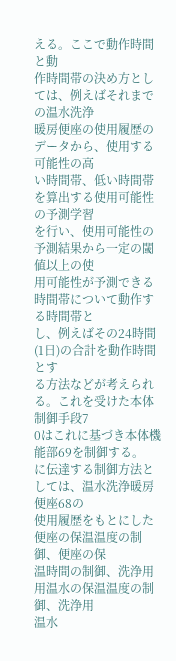える。ここで動作時間と動
作時間帯の決め方としては、例えばそれまでの温水洗浄
暖房便座の使用履歴のデータから、使用する可能性の高
い時間帯、低い時間帯を算出する使用可能性の予測学習
を行い、使用可能性の予測結果から一定の閾値以上の使
用可能性が予測できる時間帯について動作する時間帯と
し、例えばその24時間(1日)の合計を動作時間とす
る方法などが考えられる。これを受けた本体制御手段7
0はこれに基づき本体機能部69を制御する。
に伝達する制御方法としては、温水洗浄暖房便座68の
使用履歴をもとにした便座の保温温度の制御、便座の保
温時間の制御、洗浄用用温水の保温温度の制御、洗浄用
温水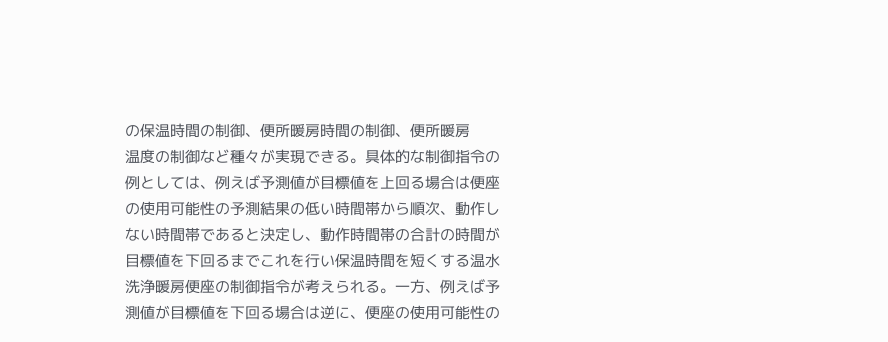の保温時間の制御、便所暖房時間の制御、便所暖房
温度の制御など種々が実現できる。具体的な制御指令の
例としては、例えば予測値が目標値を上回る場合は便座
の使用可能性の予測結果の低い時間帯から順次、動作し
ない時間帯であると決定し、動作時間帯の合計の時間が
目標値を下回るまでこれを行い保温時間を短くする温水
洗浄暖房便座の制御指令が考えられる。一方、例えば予
測値が目標値を下回る場合は逆に、便座の使用可能性の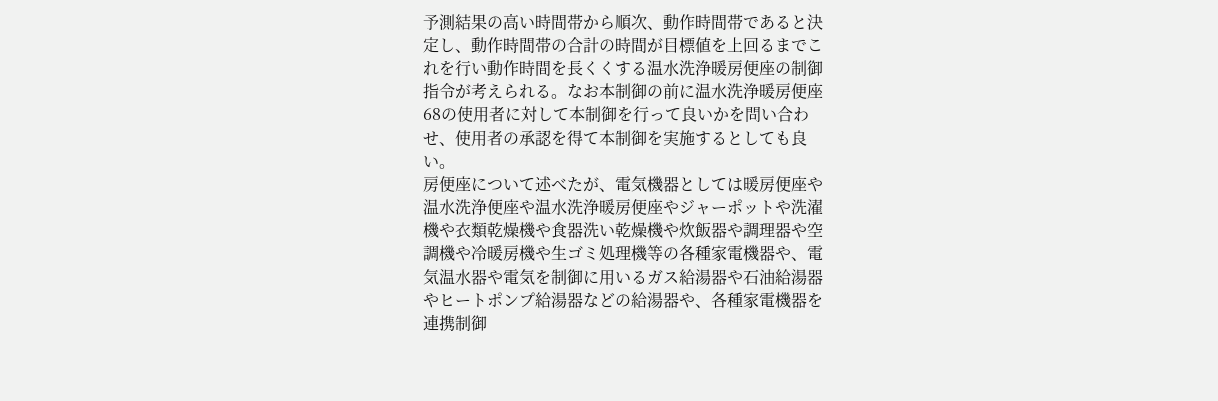予測結果の高い時間帯から順次、動作時間帯であると決
定し、動作時間帯の合計の時間が目標値を上回るまでこ
れを行い動作時間を長くくする温水洗浄暖房便座の制御
指令が考えられる。なお本制御の前に温水洗浄暖房便座
68の使用者に対して本制御を行って良いかを問い合わ
せ、使用者の承認を得て本制御を実施するとしても良
い。
房便座について述べたが、電気機器としては暖房便座や
温水洗浄便座や温水洗浄暖房便座やジャーポットや洗濯
機や衣類乾燥機や食器洗い乾燥機や炊飯器や調理器や空
調機や冷暖房機や生ゴミ処理機等の各種家電機器や、電
気温水器や電気を制御に用いるガス給湯器や石油給湯器
やヒートポンプ給湯器などの給湯器や、各種家電機器を
連携制御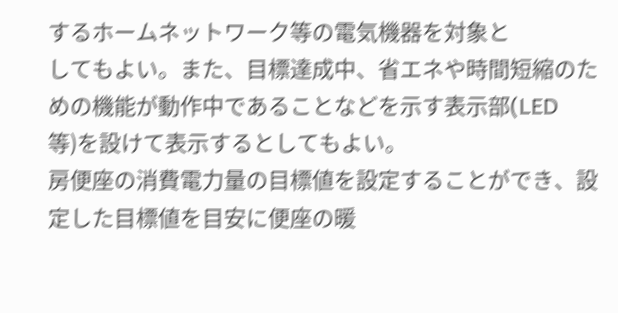するホームネットワーク等の電気機器を対象と
してもよい。また、目標達成中、省エネや時間短縮のた
めの機能が動作中であることなどを示す表示部(LED
等)を設けて表示するとしてもよい。
房便座の消費電力量の目標値を設定することができ、設
定した目標値を目安に便座の暖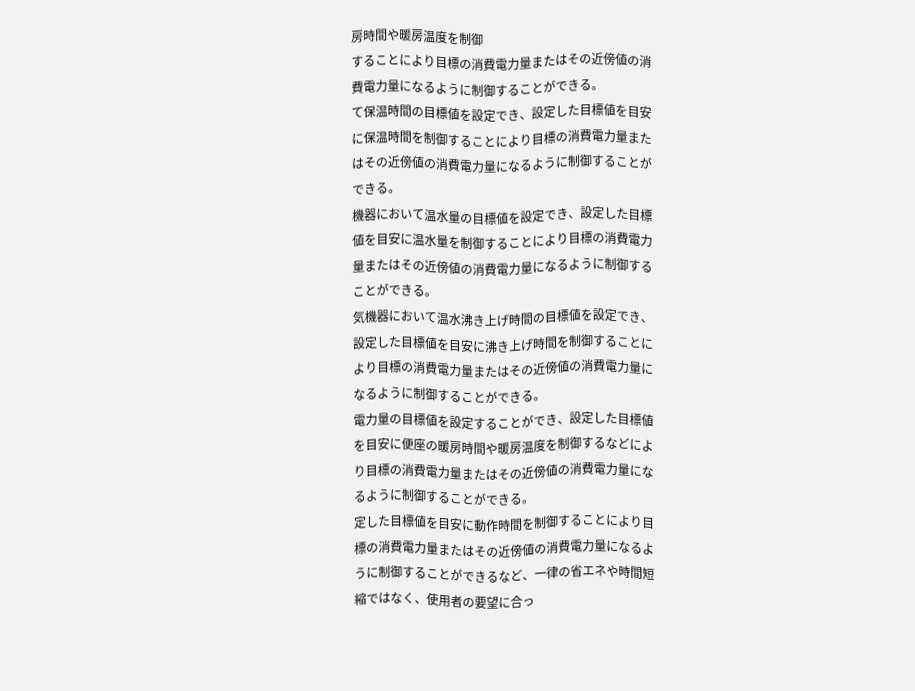房時間や暖房温度を制御
することにより目標の消費電力量またはその近傍値の消
費電力量になるように制御することができる。
て保温時間の目標値を設定でき、設定した目標値を目安
に保温時間を制御することにより目標の消費電力量また
はその近傍値の消費電力量になるように制御することが
できる。
機器において温水量の目標値を設定でき、設定した目標
値を目安に温水量を制御することにより目標の消費電力
量またはその近傍値の消費電力量になるように制御する
ことができる。
気機器において温水沸き上げ時間の目標値を設定でき、
設定した目標値を目安に沸き上げ時間を制御することに
より目標の消費電力量またはその近傍値の消費電力量に
なるように制御することができる。
電力量の目標値を設定することができ、設定した目標値
を目安に便座の暖房時間や暖房温度を制御するなどによ
り目標の消費電力量またはその近傍値の消費電力量にな
るように制御することができる。
定した目標値を目安に動作時間を制御することにより目
標の消費電力量またはその近傍値の消費電力量になるよ
うに制御することができるなど、一律の省エネや時間短
縮ではなく、使用者の要望に合っ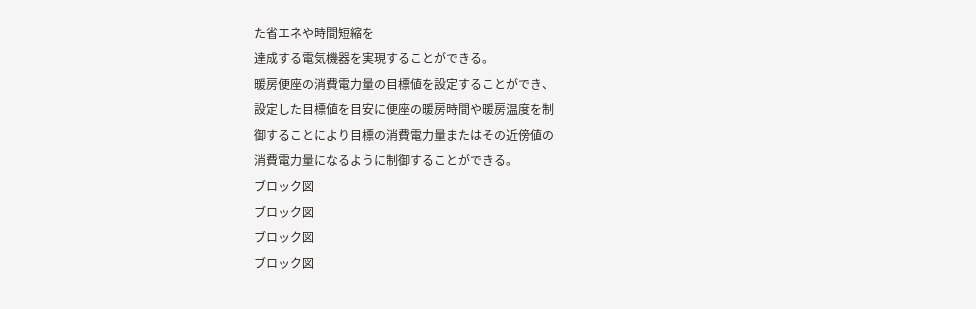た省エネや時間短縮を
達成する電気機器を実現することができる。
暖房便座の消費電力量の目標値を設定することができ、
設定した目標値を目安に便座の暖房時間や暖房温度を制
御することにより目標の消費電力量またはその近傍値の
消費電力量になるように制御することができる。
ブロック図
ブロック図
ブロック図
ブロック図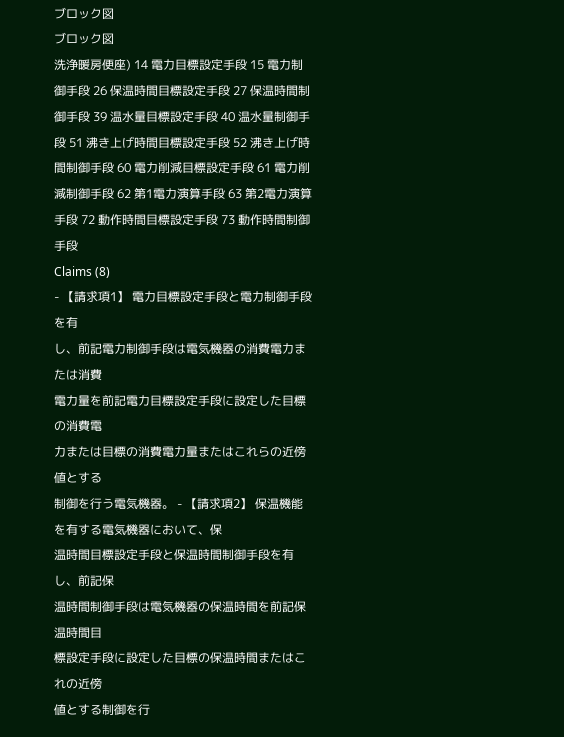ブロック図
ブロック図
洗浄暖房便座) 14 電力目標設定手段 15 電力制御手段 26 保温時間目標設定手段 27 保温時間制御手段 39 温水量目標設定手段 40 温水量制御手段 51 沸き上げ時間目標設定手段 52 沸き上げ時間制御手段 60 電力削減目標設定手段 61 電力削減制御手段 62 第1電力演算手段 63 第2電力演算手段 72 動作時間目標設定手段 73 動作時間制御手段
Claims (8)
- 【請求項1】 電力目標設定手段と電力制御手段を有
し、前記電力制御手段は電気機器の消費電力または消費
電力量を前記電力目標設定手段に設定した目標の消費電
力または目標の消費電力量またはこれらの近傍値とする
制御を行う電気機器。 - 【請求項2】 保温機能を有する電気機器において、保
温時間目標設定手段と保温時間制御手段を有し、前記保
温時間制御手段は電気機器の保温時間を前記保温時間目
標設定手段に設定した目標の保温時間またはこれの近傍
値とする制御を行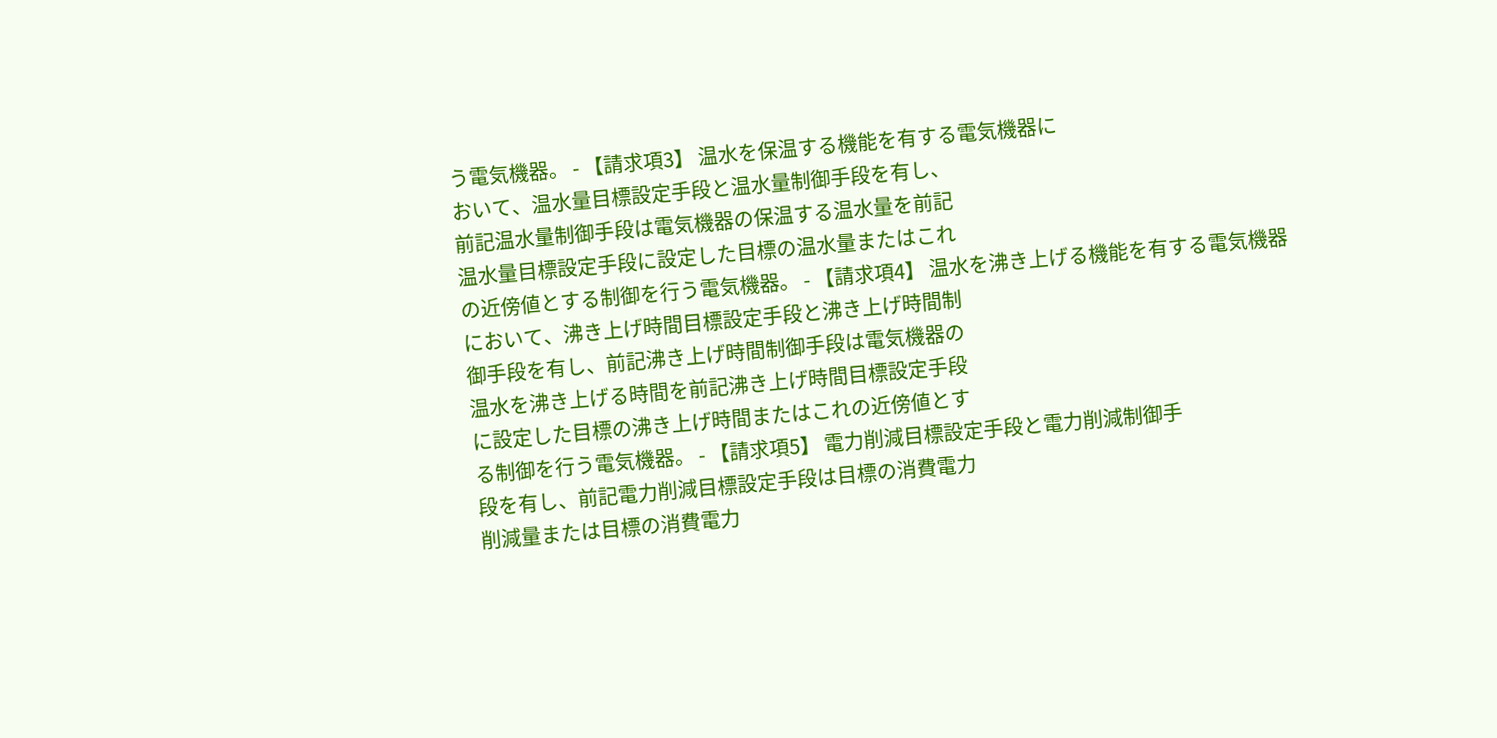う電気機器。 - 【請求項3】 温水を保温する機能を有する電気機器に
おいて、温水量目標設定手段と温水量制御手段を有し、
前記温水量制御手段は電気機器の保温する温水量を前記
温水量目標設定手段に設定した目標の温水量またはこれ
の近傍値とする制御を行う電気機器。 - 【請求項4】 温水を沸き上げる機能を有する電気機器
において、沸き上げ時間目標設定手段と沸き上げ時間制
御手段を有し、前記沸き上げ時間制御手段は電気機器の
温水を沸き上げる時間を前記沸き上げ時間目標設定手段
に設定した目標の沸き上げ時間またはこれの近傍値とす
る制御を行う電気機器。 - 【請求項5】 電力削減目標設定手段と電力削減制御手
段を有し、前記電力削減目標設定手段は目標の消費電力
削減量または目標の消費電力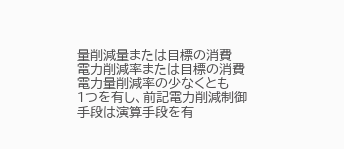量削減量または目標の消費
電力削減率または目標の消費電力量削減率の少なくとも
1つを有し、前記電力削減制御手段は演算手段を有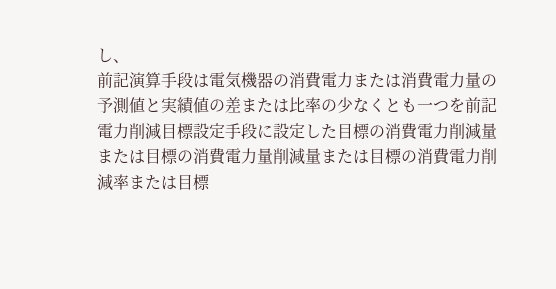し、
前記演算手段は電気機器の消費電力または消費電力量の
予測値と実績値の差または比率の少なくとも一つを前記
電力削減目標設定手段に設定した目標の消費電力削減量
または目標の消費電力量削減量または目標の消費電力削
減率または目標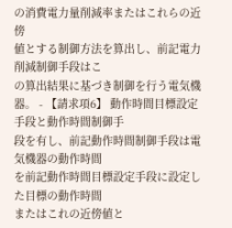の消費電力量削減率またはこれらの近傍
値とする制御方法を算出し、前記電力削減制御手段はこ
の算出結果に基づき制御を行う電気機器。 - 【請求項6】 動作時間目標設定手段と動作時間制御手
段を有し、前記動作時間制御手段は電気機器の動作時間
を前記動作時間目標設定手段に設定した目標の動作時間
またはこれの近傍値と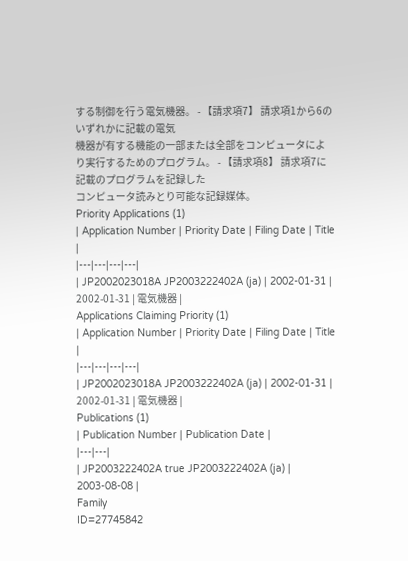する制御を行う電気機器。 - 【請求項7】 請求項1から6のいずれかに記載の電気
機器が有する機能の一部または全部をコンピュータによ
り実行するためのプログラム。 - 【請求項8】 請求項7に記載のプログラムを記録した
コンピュータ読みとり可能な記録媒体。
Priority Applications (1)
| Application Number | Priority Date | Filing Date | Title |
|---|---|---|---|
| JP2002023018A JP2003222402A (ja) | 2002-01-31 | 2002-01-31 | 電気機器 |
Applications Claiming Priority (1)
| Application Number | Priority Date | Filing Date | Title |
|---|---|---|---|
| JP2002023018A JP2003222402A (ja) | 2002-01-31 | 2002-01-31 | 電気機器 |
Publications (1)
| Publication Number | Publication Date |
|---|---|
| JP2003222402A true JP2003222402A (ja) | 2003-08-08 |
Family
ID=27745842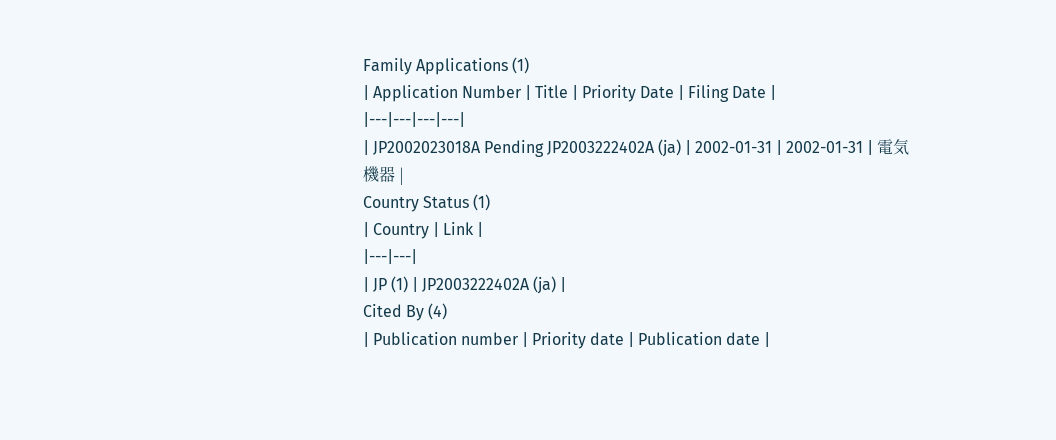Family Applications (1)
| Application Number | Title | Priority Date | Filing Date |
|---|---|---|---|
| JP2002023018A Pending JP2003222402A (ja) | 2002-01-31 | 2002-01-31 | 電気機器 |
Country Status (1)
| Country | Link |
|---|---|
| JP (1) | JP2003222402A (ja) |
Cited By (4)
| Publication number | Priority date | Publication date |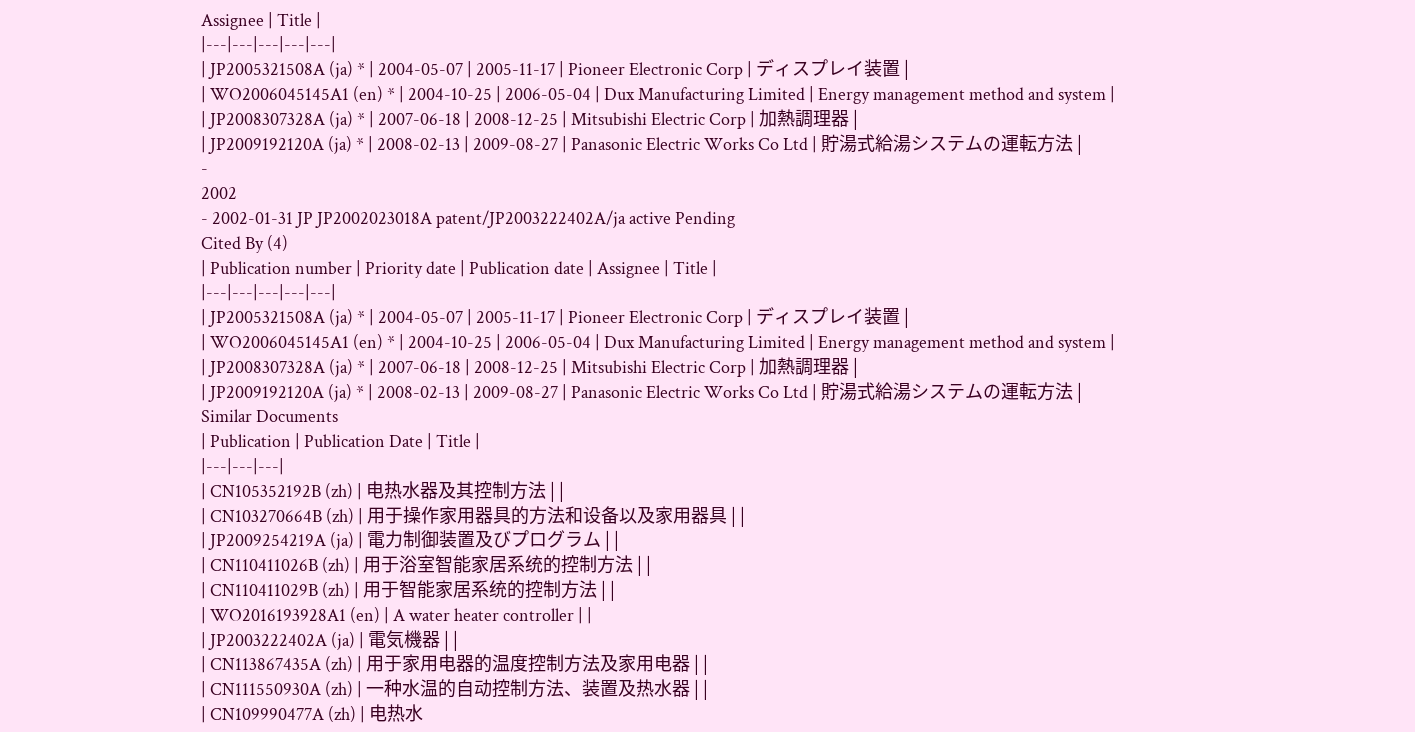Assignee | Title |
|---|---|---|---|---|
| JP2005321508A (ja) * | 2004-05-07 | 2005-11-17 | Pioneer Electronic Corp | ディスプレイ装置 |
| WO2006045145A1 (en) * | 2004-10-25 | 2006-05-04 | Dux Manufacturing Limited | Energy management method and system |
| JP2008307328A (ja) * | 2007-06-18 | 2008-12-25 | Mitsubishi Electric Corp | 加熱調理器 |
| JP2009192120A (ja) * | 2008-02-13 | 2009-08-27 | Panasonic Electric Works Co Ltd | 貯湯式給湯システムの運転方法 |
-
2002
- 2002-01-31 JP JP2002023018A patent/JP2003222402A/ja active Pending
Cited By (4)
| Publication number | Priority date | Publication date | Assignee | Title |
|---|---|---|---|---|
| JP2005321508A (ja) * | 2004-05-07 | 2005-11-17 | Pioneer Electronic Corp | ディスプレイ装置 |
| WO2006045145A1 (en) * | 2004-10-25 | 2006-05-04 | Dux Manufacturing Limited | Energy management method and system |
| JP2008307328A (ja) * | 2007-06-18 | 2008-12-25 | Mitsubishi Electric Corp | 加熱調理器 |
| JP2009192120A (ja) * | 2008-02-13 | 2009-08-27 | Panasonic Electric Works Co Ltd | 貯湯式給湯システムの運転方法 |
Similar Documents
| Publication | Publication Date | Title |
|---|---|---|
| CN105352192B (zh) | 电热水器及其控制方法 | |
| CN103270664B (zh) | 用于操作家用器具的方法和设备以及家用器具 | |
| JP2009254219A (ja) | 電力制御装置及びプログラム | |
| CN110411026B (zh) | 用于浴室智能家居系统的控制方法 | |
| CN110411029B (zh) | 用于智能家居系统的控制方法 | |
| WO2016193928A1 (en) | A water heater controller | |
| JP2003222402A (ja) | 電気機器 | |
| CN113867435A (zh) | 用于家用电器的温度控制方法及家用电器 | |
| CN111550930A (zh) | 一种水温的自动控制方法、装置及热水器 | |
| CN109990477A (zh) | 电热水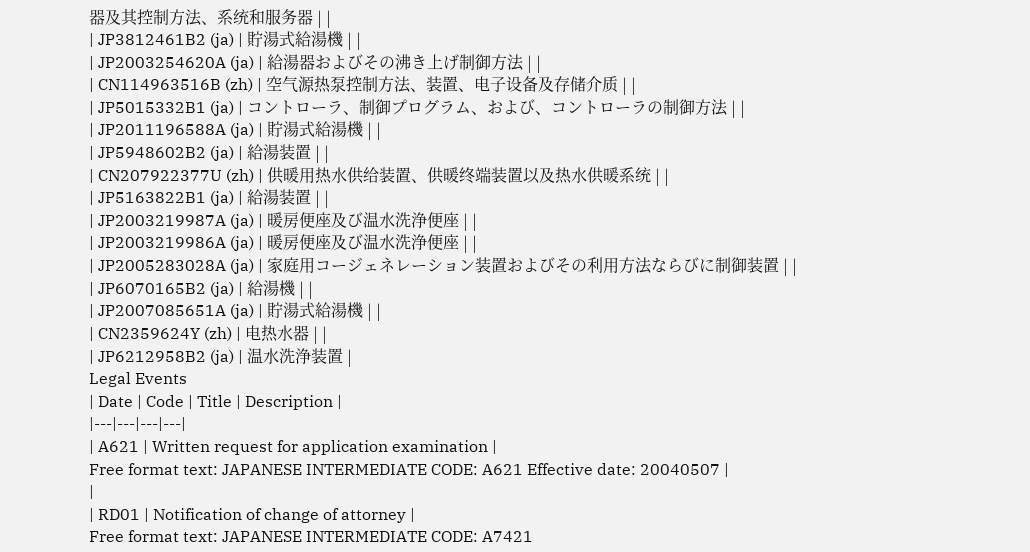器及其控制方法、系统和服务器 | |
| JP3812461B2 (ja) | 貯湯式給湯機 | |
| JP2003254620A (ja) | 給湯器およびその沸き上げ制御方法 | |
| CN114963516B (zh) | 空气源热泵控制方法、装置、电子设备及存储介质 | |
| JP5015332B1 (ja) | コントローラ、制御プログラム、および、コントローラの制御方法 | |
| JP2011196588A (ja) | 貯湯式給湯機 | |
| JP5948602B2 (ja) | 給湯装置 | |
| CN207922377U (zh) | 供暖用热水供给装置、供暖终端装置以及热水供暖系统 | |
| JP5163822B1 (ja) | 給湯装置 | |
| JP2003219987A (ja) | 暖房便座及び温水洗浄便座 | |
| JP2003219986A (ja) | 暖房便座及び温水洗浄便座 | |
| JP2005283028A (ja) | 家庭用コージェネレーション装置およびその利用方法ならびに制御装置 | |
| JP6070165B2 (ja) | 給湯機 | |
| JP2007085651A (ja) | 貯湯式給湯機 | |
| CN2359624Y (zh) | 电热水器 | |
| JP6212958B2 (ja) | 温水洗浄装置 |
Legal Events
| Date | Code | Title | Description |
|---|---|---|---|
| A621 | Written request for application examination |
Free format text: JAPANESE INTERMEDIATE CODE: A621 Effective date: 20040507 |
|
| RD01 | Notification of change of attorney |
Free format text: JAPANESE INTERMEDIATE CODE: A7421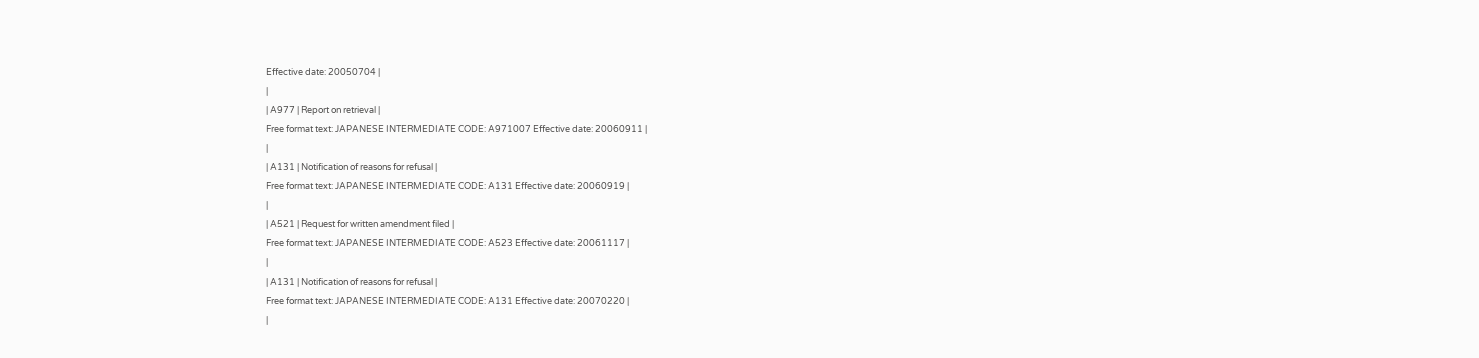Effective date: 20050704 |
|
| A977 | Report on retrieval |
Free format text: JAPANESE INTERMEDIATE CODE: A971007 Effective date: 20060911 |
|
| A131 | Notification of reasons for refusal |
Free format text: JAPANESE INTERMEDIATE CODE: A131 Effective date: 20060919 |
|
| A521 | Request for written amendment filed |
Free format text: JAPANESE INTERMEDIATE CODE: A523 Effective date: 20061117 |
|
| A131 | Notification of reasons for refusal |
Free format text: JAPANESE INTERMEDIATE CODE: A131 Effective date: 20070220 |
|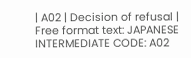| A02 | Decision of refusal |
Free format text: JAPANESE INTERMEDIATE CODE: A02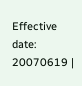Effective date: 20070619 |